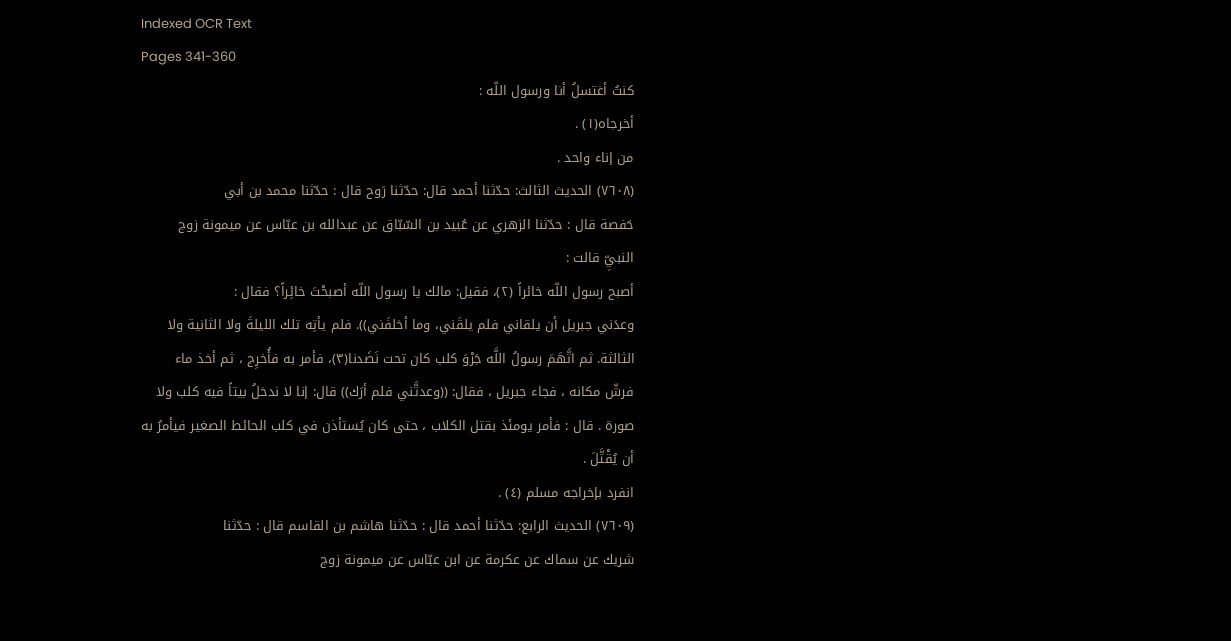Indexed OCR Text
Pages 341-360
كنتُ أغتسلُ أنا ورسول اللّه :
أخرجاه(١) .
من إناء واحد .
(٧٦٠٨) الحديث الثالث: حدّثنا أحمد قال: حدّثنا رَوح قال : حدّثنا محمد بن أبي
حَفصة قال : حدّثنا الزهري عن عُبيد بن السّبّاق عن عبدالله بن عبّاس عن ميمونة زوج
النبيِّ قالت :
أصبح رسول اللّه خائراً (٢)، فقيل: مالك يا رسول اللّه أصبحْتَ خائِراً؟ فقال :
وعدَني جبريل أن يلقاني فلم يلقَني، وما أخلفَني)). فلم يأتِه تلك الليلةَ ولا الثانية ولا
الثالثة. ثم اتَّهَمَ رسولُ اللَّه جَرْوَ كلب كان تحت نَضَدنا(٣)، فأمر به فأُخرِج ، ثم أخذ ماء
فرشّ مكانه ، فجاء جبريل ، فقال: ((وعدتَّني فلم أرَك)) قال: إنا لا ندخلُ بيتاً فيه كلب ولا
صورة . قال : فأمر يومئذ بقتل الكلاب ، حتى كان يُستأذن في كلب الحائط الصغير فيأمرُ به
أن يُقْتَّلَ .
انفرد بإخراجه مسلم (٤) .
(٧٦٠٩) الحديث الرابع: حدّثنا أحمد قال : حدّثنا هاشم بن القاسم قال : حدّثنا
شريك عن سماك عن عكرمة عن ابن عبّاس عن ميمونة زوج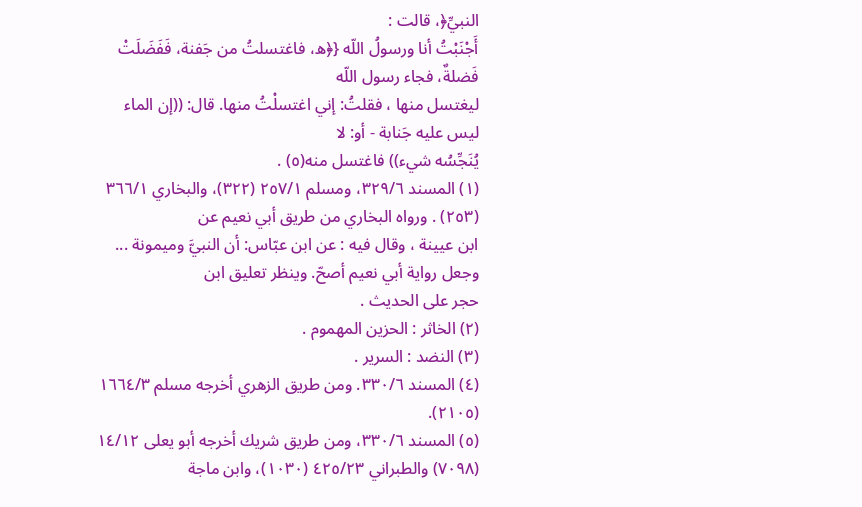النبيِّ﴿، قالت :
أَجْنَبْتُ أنا ورسولُ اللّه {﴿ه، فاغتسلتُ من جَفنة، فَفَضَلَتْ فَضلةٌ، فجاء رسول اللّه
ليغتسل منها ، فقلتُ: إني اغتسلْتُ منها. قال: ((إن الماء ليس عليه جَنابة - أو: لا
يُنَجِّسُه شيء)) فاغتسل منه(٥) .
(١) المسند ٣٢٩/٦، ومسلم ٢٥٧/١ (٣٢٢)، والبخاري ٣٦٦/١ (٢٥٣) . ورواه البخاري من طريق أبي نعيم عن
ابن عيينة ، وقال فيه : عن ابن عبّاس: أن النبيَّ وميمونة ... وجعل رواية أبي نعيم أصحّ. وينظر تعليق ابن
حجر على الحديث .
(٢) الخاثر : الحزين المهموم .
(٣) النضد : السرير .
(٤) المسند ٣٣٠/٦. ومن طريق الزهري أخرجه مسلم ١٦٦٤/٣ (٢١٠٥).
(٥) المسند ٣٣٠/٦، ومن طريق شريك أخرجه أبو يعلى ١٤/١٢ (٧٠٩٨) والطبراني ٤٢٥/٢٣ (١٠٣٠)، وابن ماجة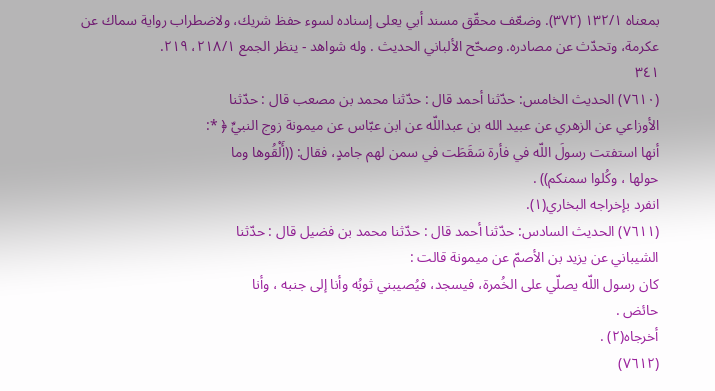بمعناه ١٣٢/١ (٣٧٢). وضعّف محقّق مسند أبي يعلى إسناده لسوء حفظ شريك، ولاضطراب رواية سماك عن
عكرمة، وتحدّث عن مصادره. وصحّح الألباني الحديث . وله شواهد - ينظر الجمع ٢١٨/١، ٢١٩.
٣٤١
(٧٦١٠) الحديث الخامس: حدّثنا أحمد قال : حدّثنا محمد بن مصعب قال : حدّثنا
الأوزاعي عن الزهري عن عبيد الله بن عبداللّه عن ابن عبّاس عن ميمونة زوج النبيِّ ﴿ *:
أنها استفتت رسولَ اللّه في فأرة سَقَطَت في سمن لهم جامدٍ، فقال: ((أَلْقُوها وما
حولها ، وكُلوا سمنكم)) .
انفرد بإخراجه البخاري(١).
(٧٦١١) الحديث السادس: حدّثنا أحمد قال : حدّثنا محمد بن فضيل قال : حدّثنا
الشيباني عن يزيد بن الأصمّ عن ميمونة قالت :
كان رسول اللّه يصلّي على الخُمرة، فيسجد، فيُصيبني ثوبُه وأنا إلى جنبه ، وأنا
حائض .
أخرجاه(٢) .
(٧٦١٢)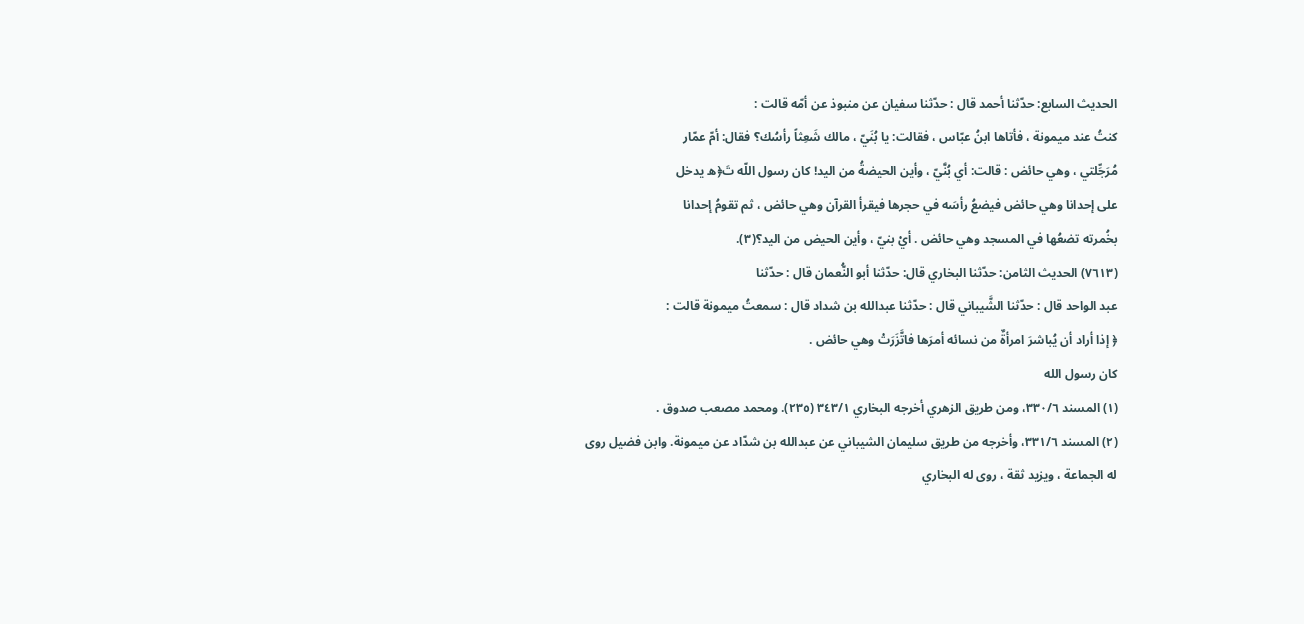الحديث السابع: حدّثنا أحمد قال : حدّثنا سفيان عن منبوذ عن أمّه قالت :
كنتُ عند ميمونة ، فأتاها ابنُ عبّاس ، فقالت: يا بُنَيّ ، مالك شَعِثاً رأسُك؟ فقال: أمّ عمّار
مُرَجِّلتي ، وهي حائض : قالت: أي بُنَّيّ ، وأين الحيضةُ من اليد! كان رسول اللّه تَ﴿ه يدخل
على إحدانا وهي حائض فيضعُ رأسَه في حجرها فيقرأ القرآن وهي حائض ، ثم تقومُ إحدانا
بخُمرته تضعُها في المسجد وهي حائض . أيْ بنيّ ، وأين الحيض من اليد؟(٣).
(٧٦١٣) الحديث الثامن: حدّثنا البخاري قال: حدّثنا أبو النُّعمان قال : حدّثنا
عبد الواحد قال : حدّثنا الشَّيباني قال : حدّثنا عبدالله بن شداد قال : سمعتُ ميمونة قالت :
﴿ إذا أراد أن يُباشرَ امرأةٌ من نسائه أمرَها فاتَّزَرَتْ وهي حائض .
كان رسول الله
(١) المسند ٣٣٠/٦، ومن طريق الزهري أخرجه البخاري ٣٤٣/١ (٢٣٥). ومحمد مصعب صدوق .
(٢) المسند ٣٣١/٦، وأخرجه من طريق سليمان الشيباني عن عبدالله بن شدّاد عن ميمونة. وابن فضيل روى
له الجماعة ، ويزيد ثقة ، روى له البخاري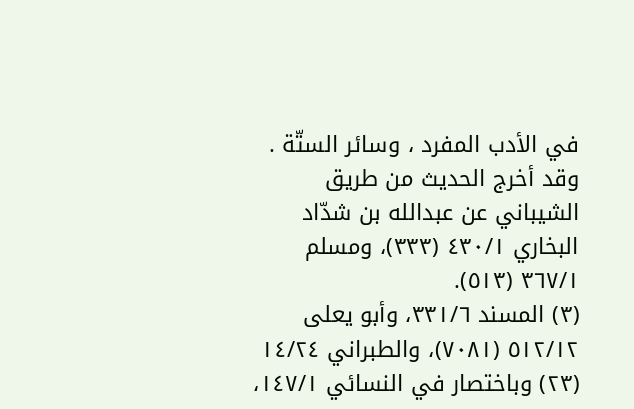في الأدب المفرد ، وسائر الستّة . وقد أخرج الحديث من طريق
الشيباني عن عبدالله بن شدّاد البخاري ٤٣٠/١ (٣٣٣)، ومسلم ٣٦٧/١ (٥١٣).
(٣) المسند ٣٣١/٦، وأبو يعلى ٥١٢/١٢ (٧٠٨١)، والطبراني ١٤/٢٤ (٢٣) وباختصار في النسائي ١٤٧/١،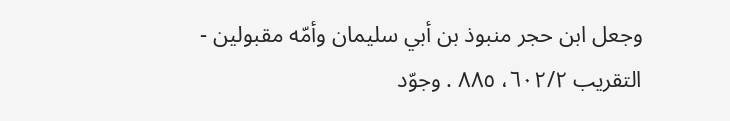وجعل ابن حجر منبوذ بن أبي سليمان وأمّه مقبولين - التقريب ٦٠٢/٢، ٨٨٥ . وجوّد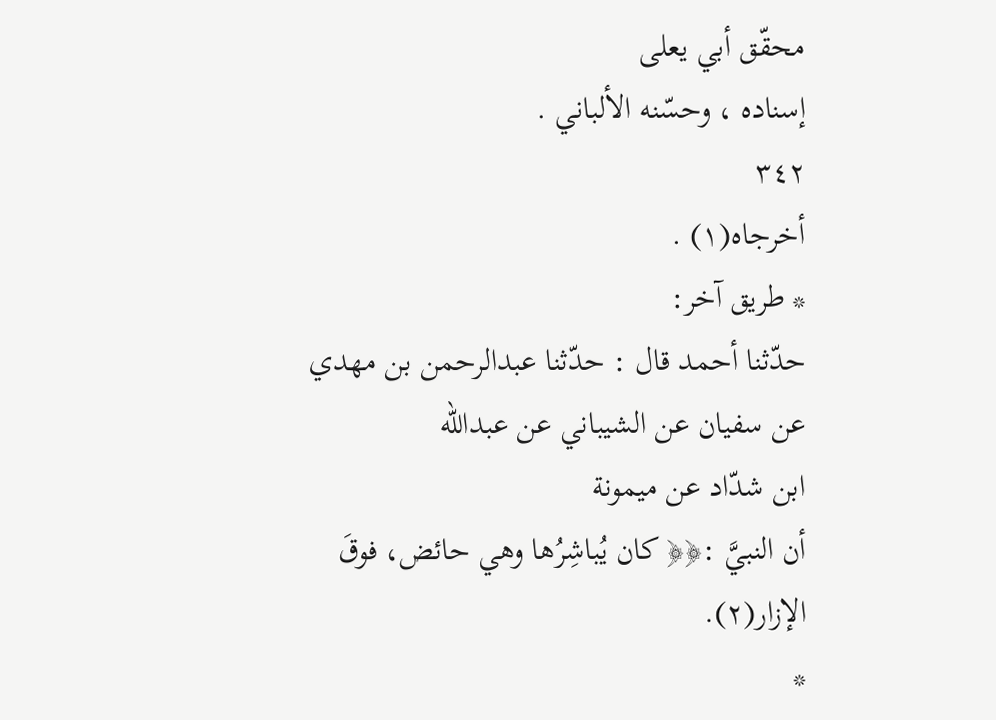محقّق أبي يعلى
إسناده ، وحسّنه الألباني .
٣٤٢
أخرجاه(١) .
* طريق آخر:
حدّثنا أحمد قال : حدّثنا عبدالرحمن بن مهدي عن سفيان عن الشيباني عن عبدالله
ابن شدّاد عن ميمونة
أن النبيَّ :﴿﴿ كان يُباشِرُها وهي حائض، فوقَ الإزار(٢).
*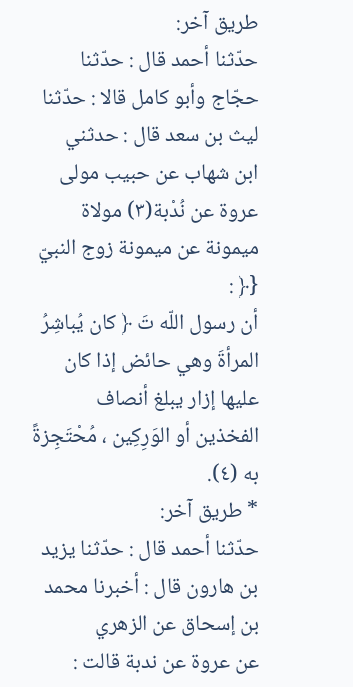طريق آخر:
حدّثنا أحمد قال : حدّثنا حجّاج وأبو كامل قالا : حدّثنا ليث بن سعد قال : حدثني
ابن شهاب عن حبيب مولى عروة عن نُدْبة(٣) مولاة ميمونة عن ميمونة زوج النبيّ {﴿ :
أن رسول اللّه تَ ﴿ كان يُباشِرُ المرأةَ وهي حائض إذا كان عليها إزار يبلغ أنصاف
الفخذين أو الوَرِكِين ، مُحْتَجِزةً به (٤).
* طريق آخر:
حدّثنا أحمد قال : حدّثنا يزيد بن هارون قال : أخبرنا محمد بن إسحاق عن الزهري
عن عروة عن ندبة قالت :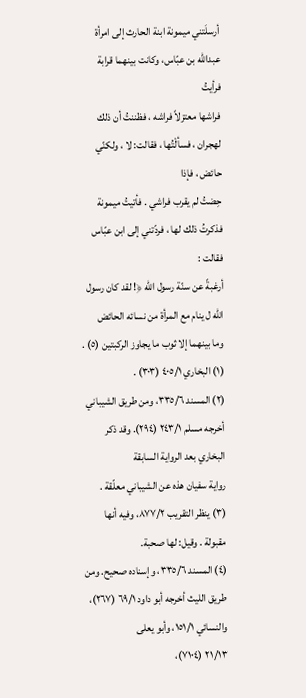أرسلَتني ميمونة ابنة الحارث إلى امرأة عبدالله بن عبّاس، وكانت بينهما قرابة فرأيتُ
فراشها معتزلاً فراشه ، فظننتُ أن ذلك لهجران ، فسألْتُها ، فقالت: لا ، ولكنّي حائض ، فإذا
حِضتُ لم يقرب فراشي . فأتيتُ ميمونة فذكرتُ ذلك لها ، فردّتني إلى ابن عبّاس فقالت :
أرغبةً عن سنّة رسول اللّه ﴿! لقد كان رسول اللّه ل ينام مع المرأة من نسائه الحائض
وما بينهما إلا ثوب ما يجاوز الركبتين (٥) .
(١) البخاري ٤٠٥/١ (٣٠٣) .
(٢) المسند ٣٣٥/٦، ومن طريق الشيباني أخرجه مسلم ٢٤٣/١ (٢٩٤). وقد ذكر البخاري بعد الرواية السابقة
رواية سفيان هذه عن الشيباني معلّقة .
(٣) ينظر التقريب ٨٧٧/٢، وفيه أنها مقبولة . وقيل: لها صحبة.
(٤) المسند ٣٣٥/٦، وإسناده صحيح. ومن طريق الليث أخرجه أبو داود ٦٩/١ (٢٦٧)، والنسائي ١٥١/١، وأبو يعلى
٢١/١٣ (٧١٠٤)،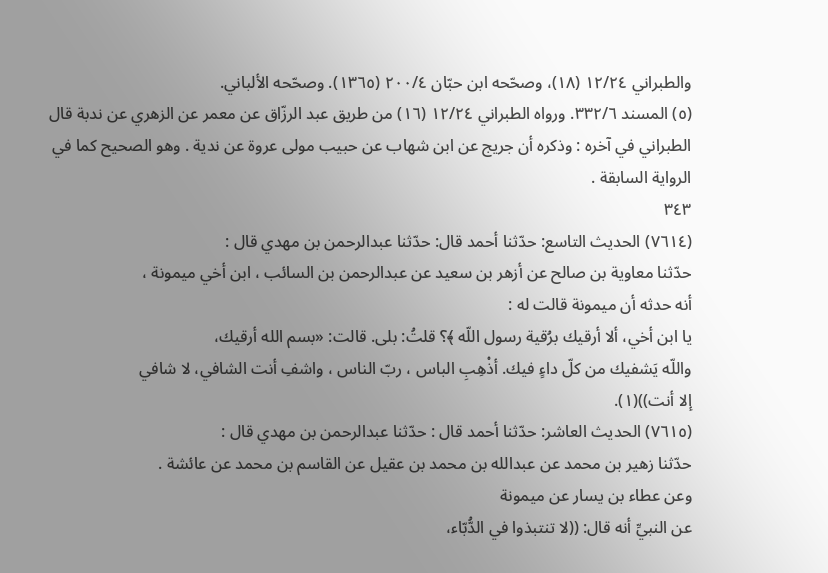والطبراني ١٢/٢٤ (١٨)، وصحّحه ابن حبّان ٢٠٠/٤ (١٣٦٥). وصحّحه الألباني.
(٥) المسند ٣٣٢/٦. ورواه الطبراني ١٢/٢٤ (١٦) من طريق عبد الرزّاق عن معمر عن الزهري عن ندبة قال
الطبراني في آخره : وذكره أن جريج عن ابن شهاب عن حبيب مولى عروة عن ندية . وهو الصحيح كما في
الرواية السابقة .
٣٤٣
(٧٦١٤) الحديث التاسع: حدّثنا أحمد قال: حدّثنا عبدالرحمن بن مهدي قال :
حدّثنا معاوية بن صالح عن أزهر بن سعيد عن عبدالرحمن بن السائب ، ابن أخي ميمونة ،
أنه حدثه أن ميمونة قالت له :
يا ابن أخي، ألا أرقيك برُقية رسول اللّه ﴾؟ قلتُ: بلى. قالت: «بسم الله أرقيك،
واللّه يَشفيك من كلّ داءٍ فيك. أذْهِبِ الباس ، ربّ الناس ، واشفِ أنت الشافي، لا شافي
إلا أنت))(١).
(٧٦١٥) الحديث العاشر: حدّثنا أحمد قال : حدّثنا عبدالرحمن بن مهدي قال :
حدّثنا زهير بن محمد عن عبدالله بن محمد بن عقيل عن القاسم بن محمد عن عائشة .
وعن عطاء بن يسار عن ميمونة
عن النبيِّ أنه قال: ((لا تنتبذوا في الدُّبّاء،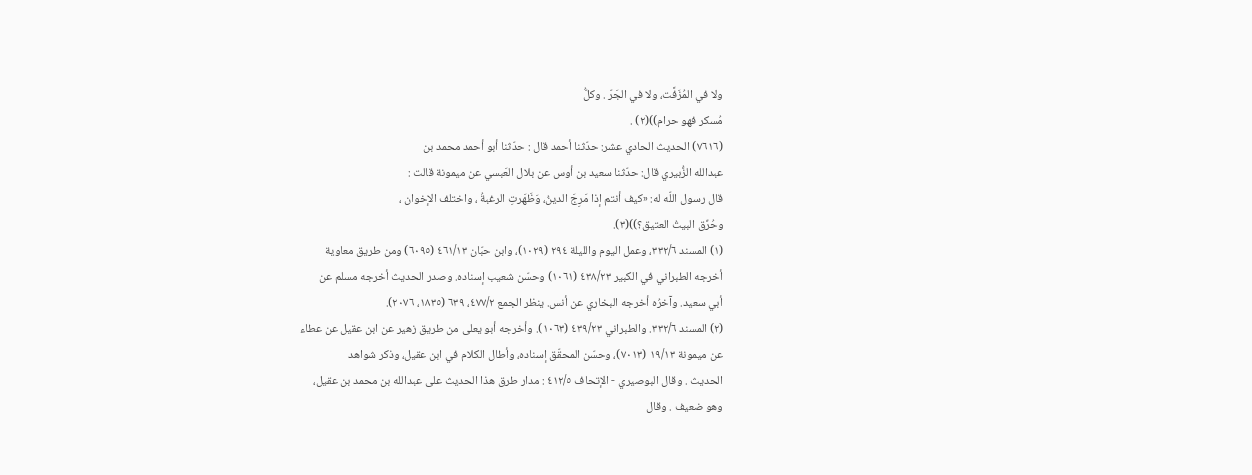ولا في المُزَفَّت، ولا في الجَرّ . وكلُّ
مُسكر فهو حرام))(٢) .
(٧٦١٦) الحديث الحادي عشر: حدّثنا أحمد قال : حدّثنا أبو أحمد محمد بن
عبدالله الزُّبيري قال: حدّثنا سعيد بن أوس عن بلال العَبسي عن ميمونة قالت :
قال رسول اللّه له: «كيف أنتم إذا مَرِجَ الدينُ، وَظَهَرتِ الرغبةُ ، واختلف الإخوان ،
وحُرِّق البيتُ العتيق؟))(٣).
(١) المسند ٣٣٢/٦، وعمل اليوم والليلة ٢٩٤ (١٠٢٩)، وابن حبّان ٤٦١/١٣ (٦٠٩٥) ومن طريق معاوية
أخرجه الطبراني في الكبير ٤٣٨/٢٣ (١٠٦١) وحسّن شعيب إسناده. وصدر الحديث أخرجه مسلم عن
أبي سعيد. وآخرُه أخرجه البخاري عن أنس. ينظر الجمع ٤٧٧/٢، ٦٣٩ (١٨٣٥، ٢٠٧٦).
(٢) المسند ٣٣٢/٦. والطبراني ٤٣٩/٢٣ (١٠٦٣). وأخرجه أبو يعلى من طريق زهير عن ابن عقيل عن عطاء
عن ميمونة ١٩/١٣ (٧٠١٣)، وحسّن المحقّق إسناده، وأطال الكلام في ابن عقيل، وذكر شواهد
الحديث . وقال البوصيري - الإتحاف ٤١٢/٥ : مدار طرق هذا الحديث على عبدالله بن محمد بن عقيل،
وهو ضعيف . وقال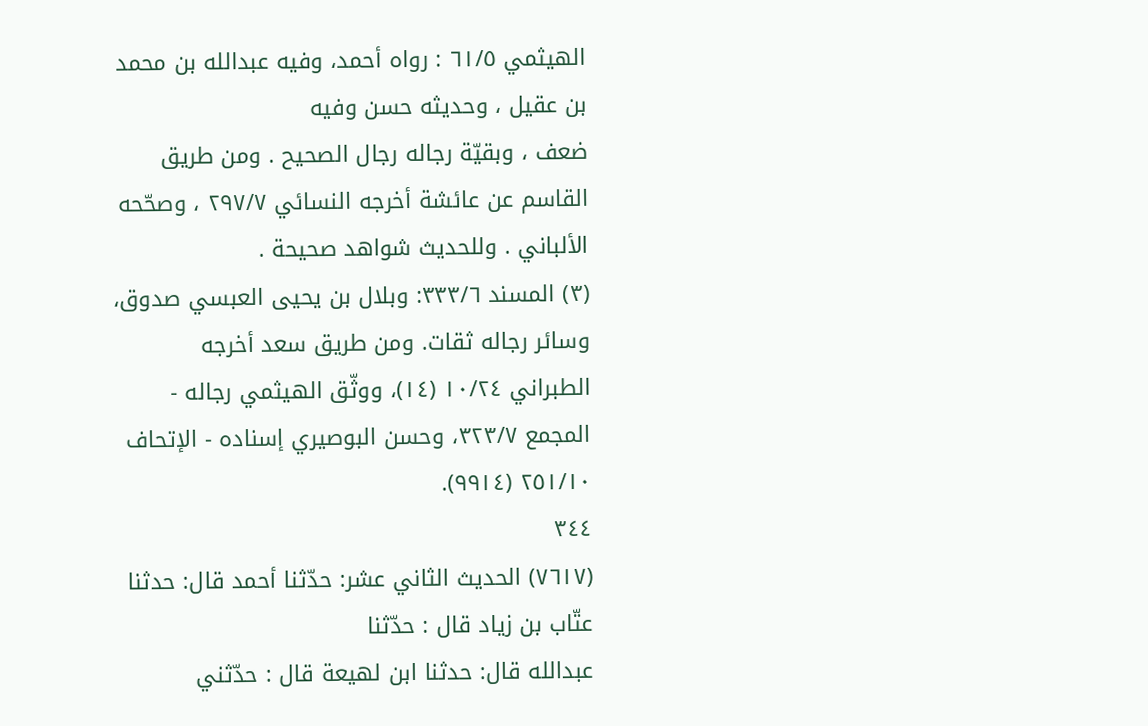الهيثمي ٦١/٥ : رواه أحمد، وفيه عبدالله بن محمد بن عقيل ، وحديثه حسن وفيه
ضعف ، وبقيّة رجاله رجال الصحيح . ومن طريق القاسم عن عائشة أخرجه النسائي ٢٩٧/٧ ، وصحّحه
الألباني . وللحديث شواهد صحيحة .
(٣) المسند ٣٣٣/٦: وبلال بن يحيى العبسي صدوق، وسائر رجاله ثقات. ومن طريق سعد أخرجه
الطبراني ١٠/٢٤ (١٤)، ووثّق الهيثمي رجاله - المجمع ٣٢٣/٧، وحسن البوصيري إسناده - الإتحاف
٢٥١/١٠ (٩٩١٤).
٣٤٤
(٧٦١٧) الحديث الثاني عشر: حدّثنا أحمد قال: حدثنا عتّاب بن زياد قال : حدّثنا
عبدالله قال: حدثنا ابن لهيعة قال : حدّثني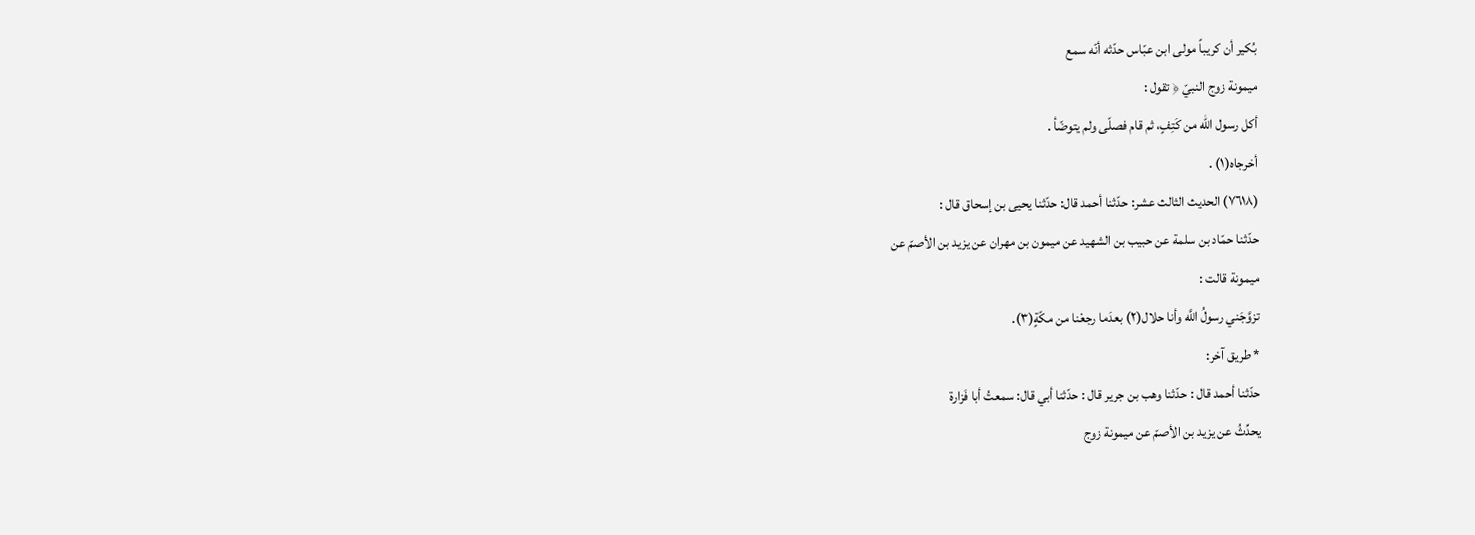بُكير أن كريباً مولى ابن عبّاس حدّثه أنّه سمع
ميمونة زوج النبيّ ﴿ تقول :
أكل رسول اللّه من كَتِفٍ، ثم قام فصلّى ولم يتوضّأ .
أخرجاه(١) .
(٧٦١٨) الحديث الثالث عشر: حدّثنا أحمد قال: حدّثنا يحيى بن إسحاق قال :
حدّثنا حمّاد بن سلمة عن حبيب بن الشهيد عن ميمون بن مهران عن يزيد بن الأصمّ عن
ميمونة قالت :
تزوَّجَني رسولُ اللَّه وأنا حلال(٢) بعدَما رجعْنا من مكّةٍ(٣).
* طريق آخر:
حدّثنا أحمد قال : حدّثنا وهب بن جرير قال : حدّثنا أبي قال: سمعتُ أبا فَزارة
يحدِّثُ عن يزيد بن الأصمّ عن ميمونة زوج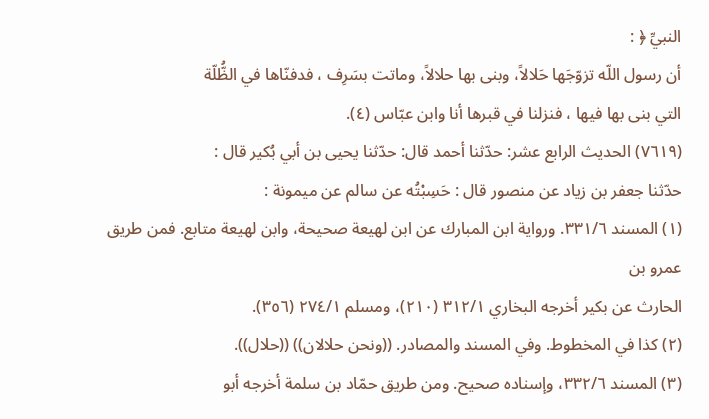النبيِّ ﴿ :
أن رسول اللّه تزوّجَها حَلالاً، وبنى بها حلالاً، وماتت بسَرِف ، فدفنّاها في الظُّلّة
التي بنى بها فيها ، فنزلنا في قبرها أنا وابن عبّاس (٤).
(٧٦١٩) الحديث الرابع عشر: حدّثنا أحمد قال: حدّثنا يحيى بن أبي بُكير قال :
حدّثنا جعفر بن زياد عن منصور قال : حَسِبْتُه عن سالم عن ميمونة :
(١) المسند ٣٣١/٦. ورواية ابن المبارك عن ابن لهيعة صحيحة، وابن لهيعة متابع. فمن طريق عمرو بن
الحارث عن بكير أخرجه البخاري ٣١٢/١ (٢١٠)، ومسلم ٢٧٤/١ (٣٥٦).
(٢) كذا في المخطوط. وفي المسند والمصادر. ((ونحن حلالان)) ((حلال)).
(٣) المسند ٣٣٢/٦، وإسناده صحيح. ومن طريق حمّاد بن سلمة أخرجه أبو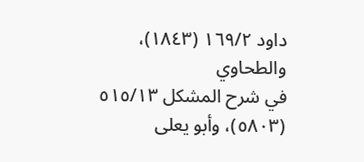داود ١٦٩/٢ (١٨٤٣)، والطحاوي
في شرح المشكل ٥١٥/١٣ (٥٨٠٣)، وأبو يعلى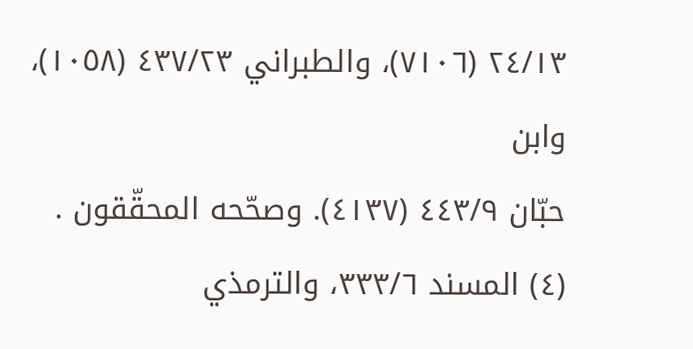٢٤/١٣ (٧١٠٦)، والطبراني ٤٣٧/٢٣ (١٠٥٨)، وابن
حبّان ٤٤٣/٩ (٤١٣٧). وصحّحه المحقّقون .
(٤) المسند ٣٣٣/٦، والترمذي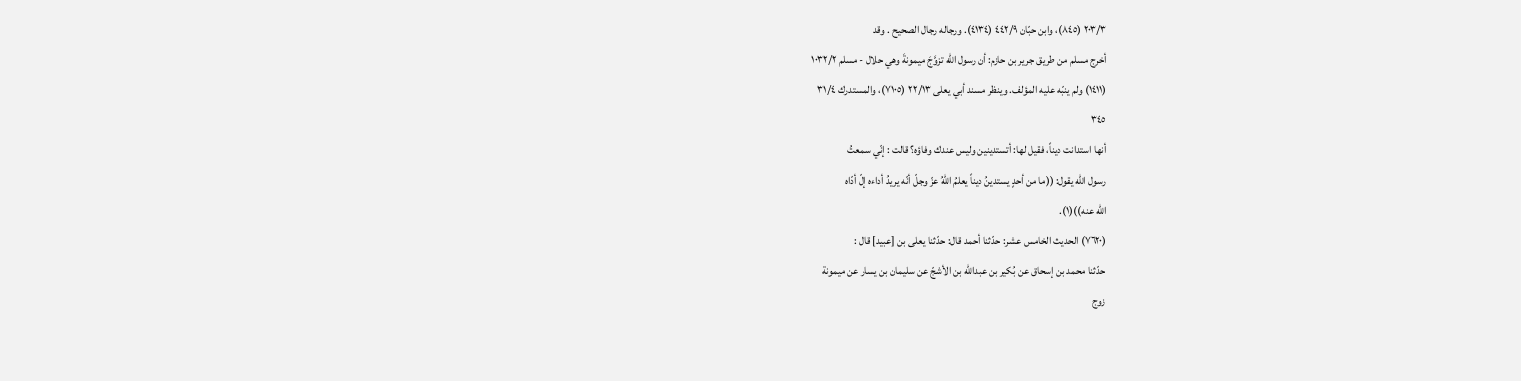٢٠٣/٣ (٨٤٥)، وابن حبّان ٤٤٢/٩ (٤١٣٤). ورجاله رجال الصحيح . وقد
أخرج مسلم من طريق جرير بن حازم: أن رسول اللّه تزوَّجَ ميمونةَ وهي حلال - مسلم ١٠٣٢/٢
(١٤١١) ولم ينبّه عليه المؤلف. وينظر مسند أبي يعلى ٢٢/١٣ (٧١٠٥)، والمستدرك ٣١/٤
٣٤٥
أنها استدانت ديناً، فقيل لها: أتستدينين وليس عندك وفاؤه؟ قالت : إنّي سمعتُ
رسول اللّه يقول: ((ما من أحدٍ يستدينُ ديناً يعلمُ اللّهُ عزّ وجلّ أنّه يريدُ أداءه إلّ أدّاه
اللّه عنه))(١).
(٧٦٢٠) الحديث الخامس عشر: حدّثنا أحمد قال: حدّثنا يعلى بن [عبيد] قال :
حدّثنا محمد بن إسحاق عن بُكير بن عبدالله بن الأشجّ عن سليمان بن يسار عن ميمونة
زوج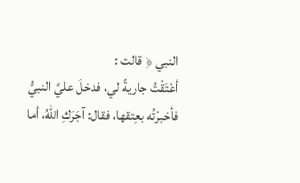النبي ﴿ قالت :
أعْتَقْتُ جاريةً لي، فدخلَ عليَّ النبيُّ فأخبرْتُه بعِتقها، فقال: آجَرَكِ اللهُ، أما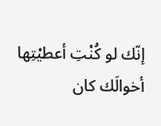إنّك لو كُنْتِ أعطيْتِها أخوالَك كان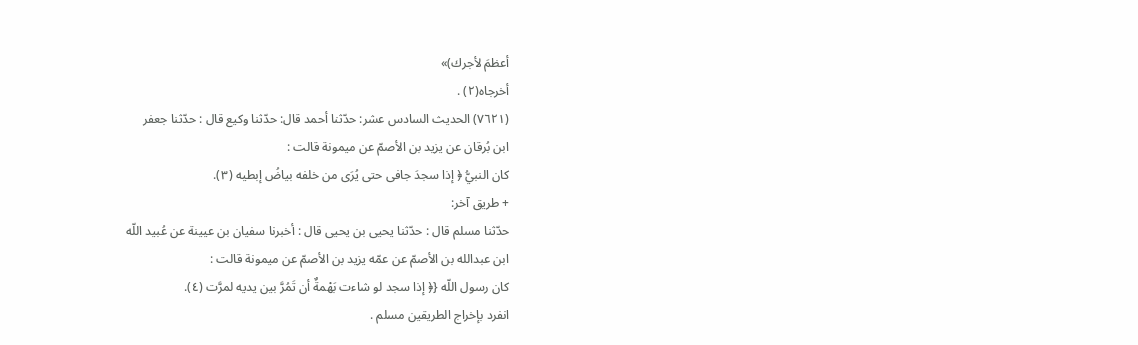أعظمَ لأجرك)»
أخرجاه(٢) .
(٧٦٢١) الحديث السادس عشر: حدّثنا أحمد قال: حدّثنا وكيع قال : حدّثنا جعفر
ابن بُرقان عن يزيد بن الأصمّ عن ميمونة قالت :
كان النبيُّ ﴿ إذا سجدَ جافى حتى يُرَى من خلفه بياضُ إبطيه (٣).
+ طريق آخر:
حدّثنا مسلم قال : حدّثنا يحيى بن يحيى قال : أخبرنا سفيان بن عيينة عن عُبيد اللّه
ابن عبدالله بن الأصمّ عن عمّه يزيد بن الأصمّ عن ميمونة قالت :
كان رسول اللّه {﴿ إذا سجد لو شاءت بَهْمةٌ أن تَمُرَّ بين يديه لمرَّت (٤).
انفرد بإخراج الطريقين مسلم .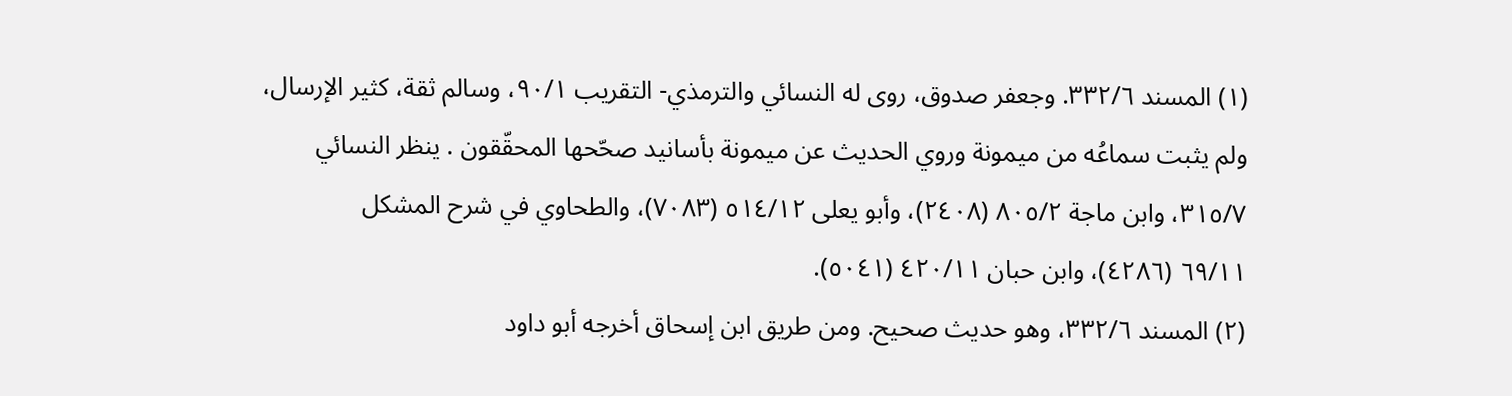(١) المسند ٣٣٢/٦. وجعفر صدوق، روى له النسائي والترمذي- التقريب ٩٠/١، وسالم ثقة، كثير الإرسال،
ولم يثبت سماعُه من ميمونة وروي الحديث عن ميمونة بأسانيد صحّحها المحقّقون . ينظر النسائي
٣١٥/٧، وابن ماجة ٨٠٥/٢ (٢٤٠٨)، وأبو يعلى ٥١٤/١٢ (٧٠٨٣)، والطحاوي في شرح المشكل
٦٩/١١ (٤٢٨٦)، وابن حبان ٤٢٠/١١ (٥٠٤١).
(٢) المسند ٣٣٢/٦، وهو حديث صحيح. ومن طريق ابن إسحاق أخرجه أبو داود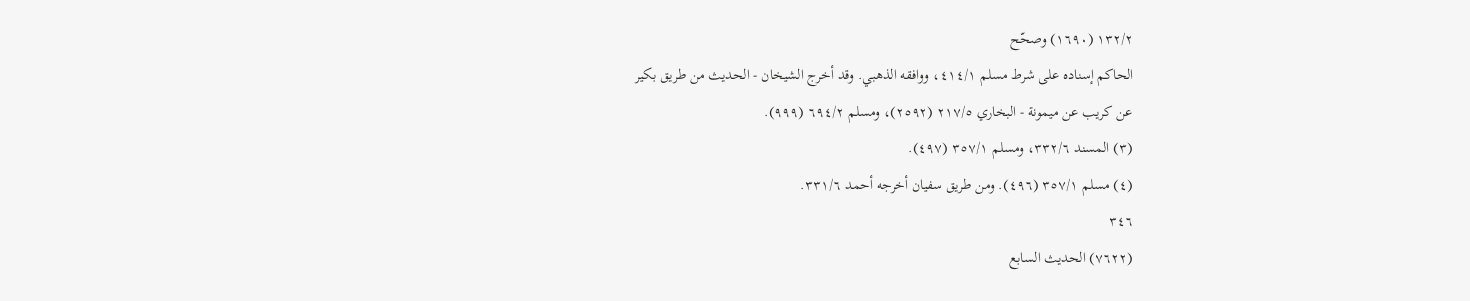١٣٢/٢ (١٦٩٠) وصحّح
الحاكم إسناده على شرط مسلم ٤١٤/١، ووافقه الذهبي. وقد أخرج الشيخان - الحديث من طريق بكير
عن كريب عن ميمونة - البخاري ٢١٧/٥ (٢٥٩٢)، ومسلم ٦٩٤/٢ (٩٩٩).
(٣) المسند ٣٣٢/٦، ومسلم ٣٥٧/١ (٤٩٧).
(٤) مسلم ٣٥٧/١ (٤٩٦). ومن طريق سفيان أخرجه أحمد ٣٣١/٦.
٣٤٦
(٧٦٢٢) الحديث السابع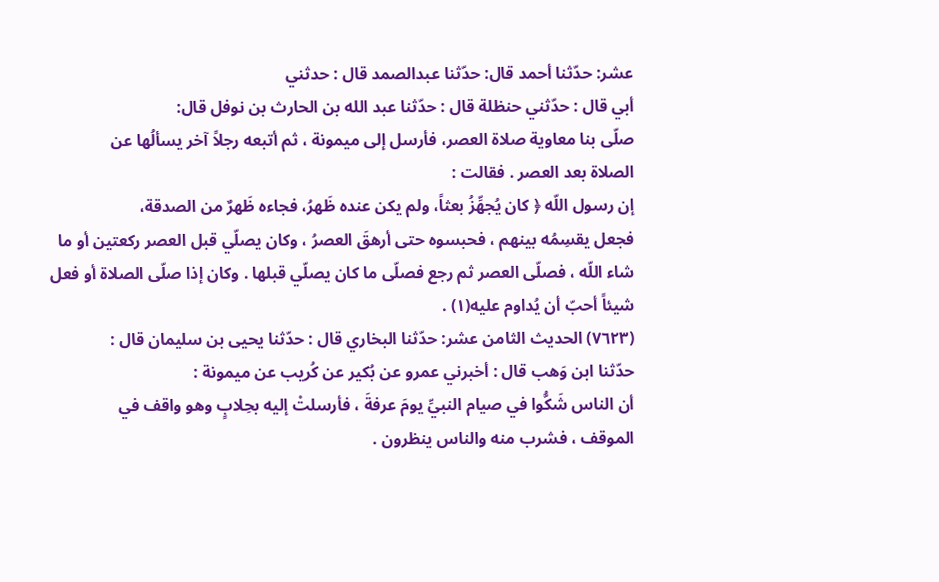عشر: حدّثنا أحمد قال: حدّثنا عبدالصمد قال : حدثني
أبي قال : حدّثني حنظلة قال : حدّثنا عبد الله بن الحارث بن نوفل قال:
صلّى بنا معاوية صلاة العصر، فأرسل إلى ميمونة ، ثم أتبعه رجلاً آخر يسألُها عن
الصلاة بعد العصر . فقالت :
إن رسول اللّه ﴿ كان يُجهِّزُ بعثاً، ولم يكن عنده ظَهرُ، فجاءه ظَهرٌ من الصدقة،
فجعل يقسِمُه بينهم ، فحبسوه حتى أرهقَ العصرُ ، وكان يصلّي قبل العصر ركعتين أو ما
شاء اللّه ، فصلّى العصر ثم رجع فصلّى ما كان يصلّي قبلها . وكان إذا صلّى الصلاة أو فعل
شيئاً أحبّ أن يُداوم عليه(١) .
(٧٦٢٣) الحديث الثامن عشر: حدّثنا البخاري قال : حدّثنا يحيى بن سليمان قال :
حدّثنا ابن وَهب قال : أخبرني عمرو عن بُكير عن كُريب عن ميمونة :
أن الناس شَكُّوا في صيام النبيِّ يومَ عرفةَ ، فأرسلتْ إليه بحِلابٍ وهو واقف في
الموقف ، فشرب منه والناس ينظرون .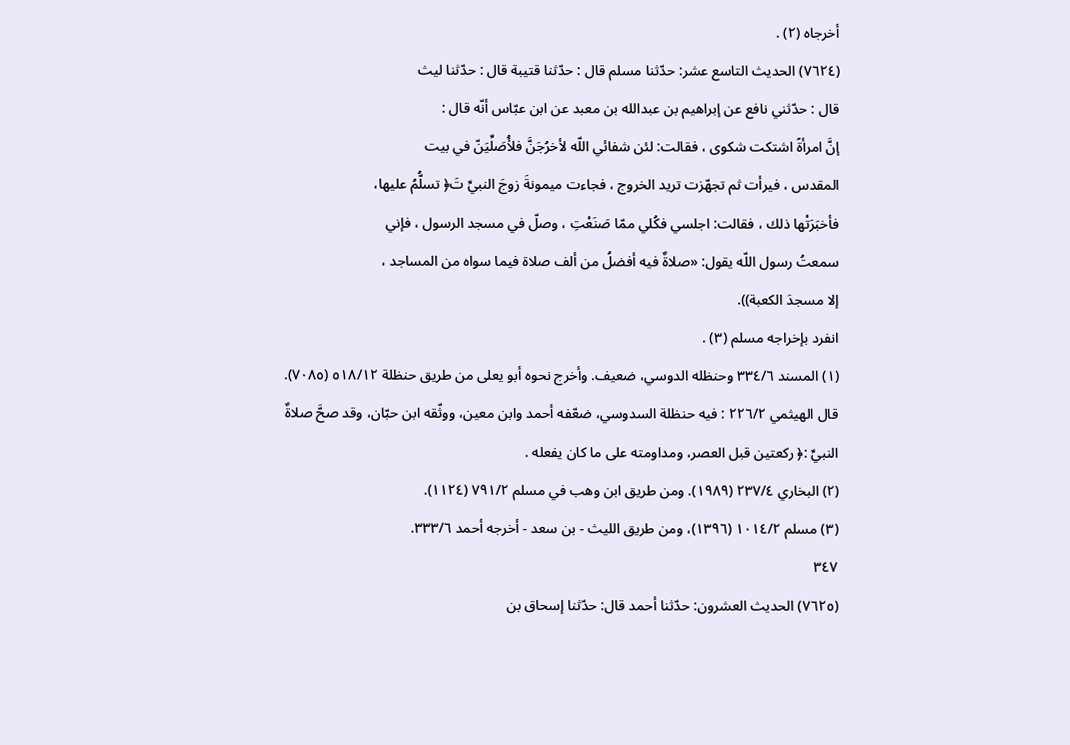أخرجاه (٢) .
(٧٦٢٤) الحديث التاسع عشر: حدّثنا مسلم قال : حدّثنا قتيبة قال : حدّثنا ليث
قال : حدّثني نافع عن إبراهيم بن عبدالله بن معبد عن ابن عبّاس أنّه قال :
إنَّ امرأةً اشتكت شكوى ، فقالت: لئن شفائي اللّه لأخرُجَنَّ فلأُصَلِّيَنّ في بيت
المقدس ، فيرأت ثم تجهّزت تريد الخروج ، فجاءت ميمونةَ زوجَ النبيِّ تَ﴿ تسلُّمُ عليها،
فأخبَرَتْها ذلك ، فقالت: اجلسي فكُلي ممّا صَنَعْتِ ، وصلّ في مسجد الرسول ، فإني
سمعتُ رسول اللّه يقول: «صلاةٌ فيه أفضلُ من ألف صلاة فيما سواه من المساجد ،
إلا مسجدَ الكعبة)).
انفرد بإخراجه مسلم (٣) .
(١) المسند ٣٣٤/٦ وحنظله الدوسي، ضعيف. وأخرج نحوه أبو يعلى من طريق حنظلة ٥١٨/١٢ (٧٠٨٥).
قال الهيثمي ٢٢٦/٢ : فيه حنظلة السدوسي، ضعّفه أحمد وابن معين، ووثّقه ابن حبّان، وقد صحَّ صلاةٌ
النبيِّ :﴿ ركعتين قبل العصر، ومداومته على ما كان يفعله .
(٢) البخاري ٢٣٧/٤ (١٩٨٩). ومن طريق ابن وهب في مسلم ٧٩١/٢ (١١٢٤).
(٣) مسلم ١٠١٤/٢ (١٣٩٦)، ومن طريق الليث - بن سعد - أخرجه أحمد ٣٣٣/٦.
٣٤٧
(٧٦٢٥) الحديث العشرون: حدّثنا أحمد قال: حدّثنا إسحاق بن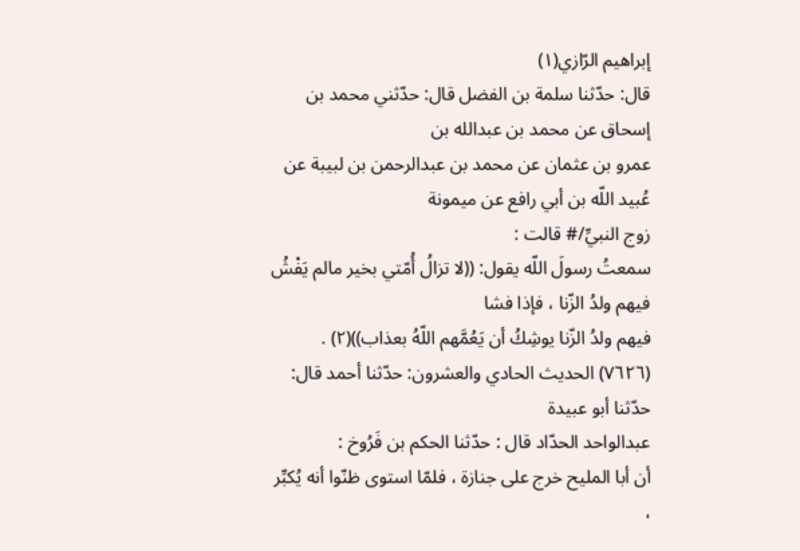إبراهيم الرّازي(١)
قال: حدّثنا سلمة بن الفضل قال: حدّثني محمد بن إسحاق عن محمد بن عبدالله بن
عمرو بن عثمان عن محمد بن عبدالرحمن بن لبيبة عن عُبيد اللّه بن أبي رافع عن ميمونة
زوج النبيِّ/# قالت :
سمعتُ رسولَ اللّه يقول: ((لا تزالُ أُمّتي بخير مالم يَفْشُ فيهم ولدُ الزّنا ، فإذا فشا
فيهم ولدُ الزّنا يوشِكُ أن يَعُمَّهم اللّهُ بعذاب))(٢) .
(٧٦٢٦) الحديث الحادي والعشرون: حدّثنا أحمد قال: حدّثنا أبو عبيدة
عبدالواحد الحدّاد قال : حدّثنا الحكم بن فَرُوخ :
أن أبا المليح خرج على جنازة ، فلمّا استوى ظنّوا أنه يُكبِّر ،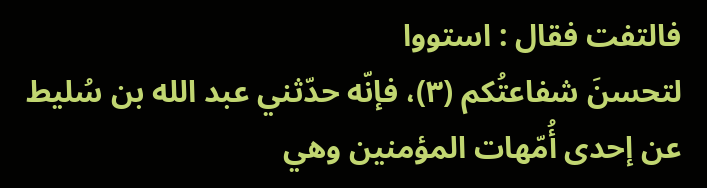فالتفت فقال : استووا
لتحسنَ شفاعتُكم (٣)، فإنّه حدّثني عبد الله بن سُليط عن إحدى أُمّهات المؤمنين وهي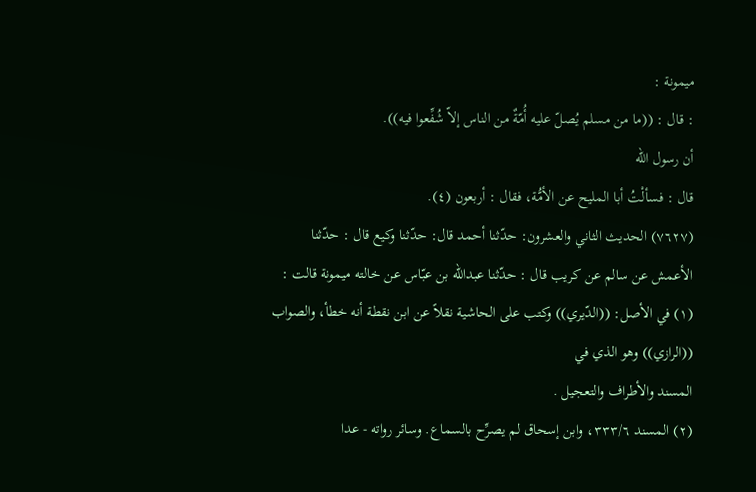ميمونة :
: قال : ((ما من مسلم يُصلّ عليه أُمّةٌ من الناس إلاّ شُفِّعوا فيه)).
أن رسول الله
قال : فسألْتُ أبا المليح عن الأمُّة، فقال : أربعون (٤).
(٧٦٢٧) الحديث الثاني والعشرون: حدّثنا أحمد قال: حدّثنا وكيع قال : حدّثنا
الأعمش عن سالم عن كريب قال : حدّثنا عبدالله بن عبّاس عن خالته ميمونة قالت :
(١) في الأصل: ((الدّيري)) وكتب على الحاشية نقلاً عن ابن نقطة أنه خطأ، والصواب ((الرازي)) وهو الذي في
المسند والأطراف والتعجيل .
(٢) المسند ٣٣٣/٦، وابن إسحاق لم يصرِّح بالسماع. وسائر رواته - عدا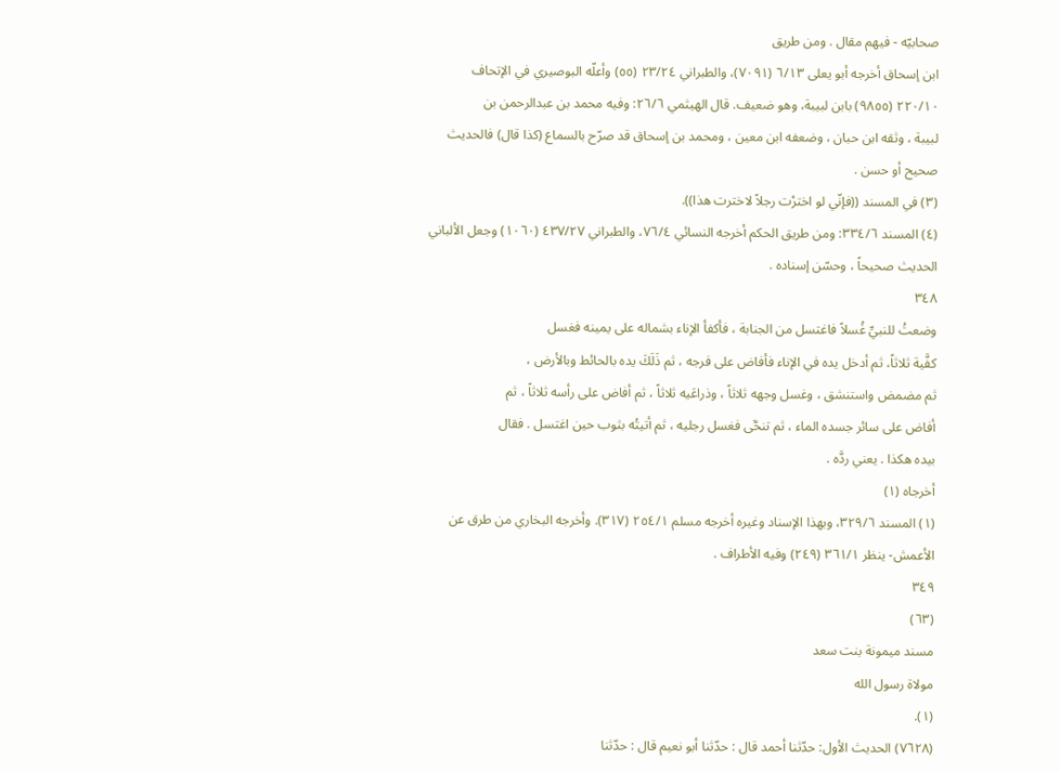صحابيّه - فيهم مقال . ومن طريق
ابن إسحاق أخرجه أبو يعلى ٦/١٣ (٧٠٩١)، والطبراني ٢٣/٢٤ (٥٥) وأعلّه البوصيري في الإتحاف
٢٢٠/١٠ (٩٨٥٥) بابن لبيبة، وهو ضعيف. قال الهيثمي ٢٦/٦: وفيه محمد بن عبدالرحمن بن
لبيبة ، وثقه ابن حبان ، وضعفه ابن معین ، ومحمد بن إسحاق قد صرّح بالسماع (کذا قال) فالحدیث
صحیح أو حسن .
(٣) في المسند ((فإنّي لو اخترْت رجلاً لاخترت هذا)).
(٤) المسند ٣٣٤/٦: ومن طريق الحكم أخرجه النسائي ٧٦/٤، والطبراني ٤٣٧/٢٧ (١٠٦٠) وجعل الألباني
الحديث صحيحاً ، وحسّن إسناده .
٣٤٨
وضعتُ للنبيِّ غُسلاً فاغتسل من الجنابة ، فأكفأ الإناء بشماله على يمينه فغسل
كفَّية ثلاثاً، ثم أدخل يده في الإناء فأفاض على فرجه ، ثم ذَلَكَ يده بالحائط وبالأرض ،
ثم مضمض واستنشق ، وغسل وجهه ثلاثاً ، وذراعَيه ثلاثاً ، ثم أفاض على رأسه ثلاثاً ، ثم
أفاض على سائر جسده الماء ، ثم تنحَّى فغسل رجليه ، ثم أتيتُه بثوب حين اغتسل . فقال
بیده هكذا . یعني ردَّه .
أخرجاه (١)
(١) المسند ٣٢٩/٦، وبهذا الإسناد وغيره أخرجه مسلم ٢٥٤/١ (٣١٧). وأخرجه البخاري من طرق عن
الأعمش- ينظر ٣٦١/١ (٢٤٩) وفيه الأطراف .
٣٤٩
(٦٣)
مسند ميمونة بنت سعد
مولاة رسول الله
(١).
(٧٦٢٨) الحديث الأول: حدّثنا أحمد قال : حدّثنا أبو نعيم قال : حدّثنا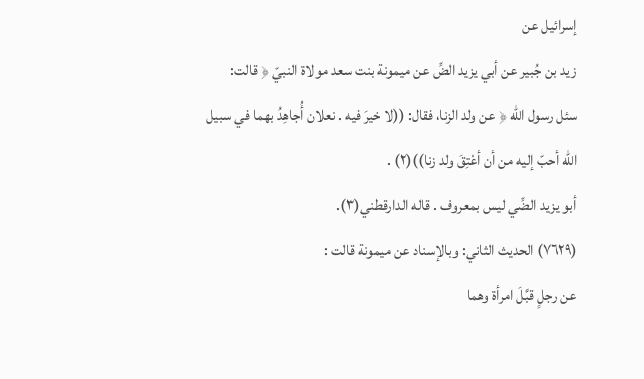إسرائيل عن
زيد بن جُبير عن أبي يزيد الضِّ عن ميمونة بنت سعد مولاة النبيّ ﴿ قالت:
سئل رسول اللّه ﴿ عن ولد الزنا، فقال: ((لا خيرَ فيه . نعلان أُجاهِدُ بهما في سبيل
الله أحبّ إليه من أن أعْتِقَ ولد زنا))(٢) .
أبو يزيد الضِّي ليس بمعروف . قاله الدارقطني(٣).
(٧٦٢٩) الحديث الثاني: وبالإسناد عن ميمونة قالت :
عن رجلٍ قبَّلَ امرأة وهما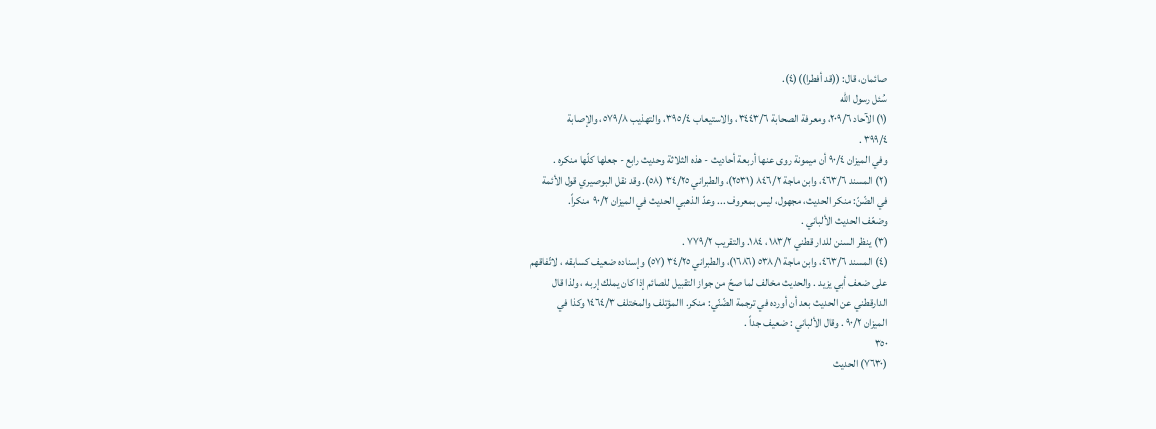صائمان، قال: ((قد أفطرا))(٤).
سُئل رسول اللّه
(١) الآحاد ٢٠٩/٦، ومعرفة الصحابة ٣٤٤٣/٦، والاستيعاب ٣٩٥/٤، والتهذيب ٥٧٩/٨، والإصابة
٣٩٩/٤ .
وفي الميزان ٩٠/٤ أن ميمونة روى عنها أربعة أحاديث - هذه الثلاثة وحديث رابع - جعلها كلّها منكره .
(٢) المسند ٤٦٣/٦، وابن ماجة ٨٤٦/٢ (٢٥٣١)، والطبراني ٣٤/٢٥ (٥٨). وقد نقل البوصيري قول الأئمة
في الضّنّ: منكر الحديث، مجهول، ليس بمعروف ... وعدّ الذهبي الحديث في الميزان ٩٠/٢ منكراً.
وضعّف الحديث الألباني .
(٣) ينظر السنن للدار قطني ١٨٣/٢، ١٨٤. والتقريب ٧٧٩/٢ .
(٤) المسند ٤٦٣/٦، وابن ماجة ٥٣٨/١ (١٦٨٦)، والطبراني ٣٤/٢٥ (٥٧) وإسناده ضعيف كسابقه ، لاتّفاقهم
على ضعف أبي يزيد . والحديث مخالف لما صحّ من جواز التقبيل للصائم إذا كان يملك إربه ، ولذا قال
الدارقطني عن الحديث بعد أن أورده في ترجمة الضّنّي: منكر. االمؤتلف والمختلف ١٤٦٤/٣ وكذا في
الميزان ٩٠/٢ . وقال الألباني : ضعيف جداً .
٣٥٠
(٧٦٣٠) الحديث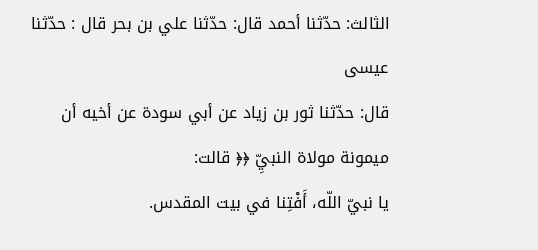الثالث: حدّثنا أحمد قال: حدّثنا علي بن بحر قال : حدّثنا عيسى
قال: حدّثنا ثور بن زياد عن أبي سودة عن أخيه أن ميمونة مولاة النبيِّ ﴿﴿ قالت:
يا نبيّ اللّه، أَفْتِنا في بيت المقدس.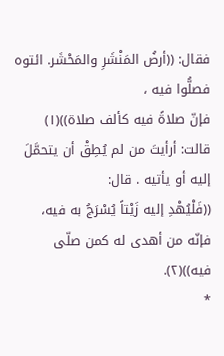فقال: ((أرضُ المَنْشَرِ والمَحْشَر. ائتوه فصلُّوا فيه ،
فإنّ صلاةً فيه كألف صلاة))(١) قالت: أرأيتَ من لم يُطِقْ أن يتحمَّلَ إليه أو يأتيه . قال:
((فَلْيُهْدِ إليه زَيْتاً يُسْرَجُ به فيه، فإنّه من أهدى له كمن صلّى فيه))(٢).
*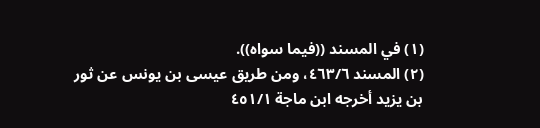(١) في المسند ((فيما سواه)).
(٢) المسند ٤٦٣/٦، ومن طريق عيسى بن يونس عن ثور بن يزيد أخرجه ابن ماجة ٤٥١/١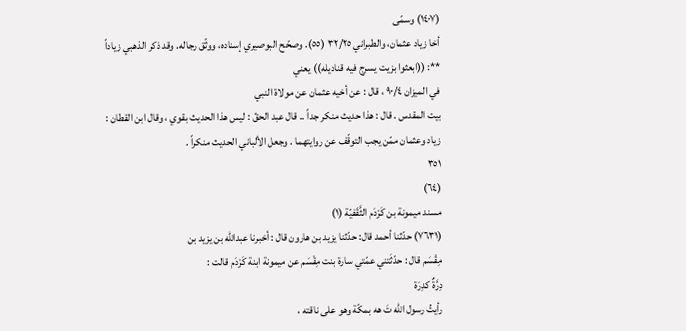(١٤٠٧) وسمّى
أخا زياد عثمان، والطبراني ٣٢/٢٥ (٥٥). وصحّح البوصيري إسناده، ووثّق رجاله. وقد ذكر الذهبي زياداً
**: ((ابعثوا بزيت يسرج فيه قناديله)) يعني
في الميزان ٩٠/٤ ، قال : عن أخيه عثمان عن مولاة النبي
بيت المقدس . قال : هذا حديث منكر جداً .. قال عبد الحقّ : ليس هذا الحديث بقوي ، وقال ابن القطان :
زياد وعثمان ممّن يجب التوقّف عن روايتهما . وجعل الألباني الحديث منكراً .
٣٥١
(٦٤)
مسند ميمونة بن كَرْدَم الثَّقَفيّة (١)
(٧٦٣١) حدّثنا أحمد قال: حدّثنا يزيد بن هارون قال : أخبرنا عبدالله بن يزيد بن
مِقْسَم قال : حدّثَتني عمّتي سارة بنت مِقْسَم عن ميمونة ابنة كَرْدَم قالت :
دِرَّةٌ كدِرَة
رأيتُ رسول اللّه تَ هه بمكّة وهو على ناقته ،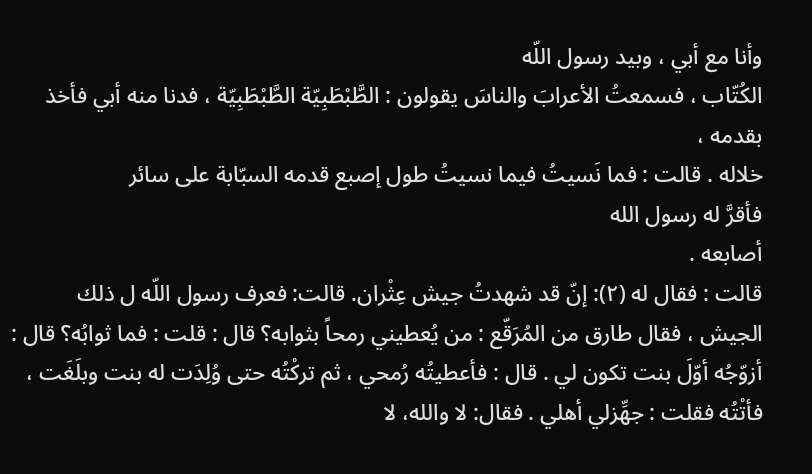وأنا مع أبي ، وبيد رسول اللّه
الكُتّاب ، فسمعتُ الأعرابَ والناسَ يقولون : الطَّبْطَبِيّة الطَّبْطَبِيّة ، فدنا منه أبي فأخذ بقدمه ،
خلاله . قالت : فما نَسيتُ فيما نسيتُ طول إصبع قدمه السبّابة على سائر
فأقرَّ له رسول الله
أصابعه .
قالت : فقال له (٢): إنّ قد شهدتُ جيش عِثْران. قالت: فعرف رسول اللّه ل ذلك
الجيش ، فقال طارق من المُرَقّع : من يُعطيني رمحاً بثوابه؟ قال : قلت : فما ثوابُه؟ قال :
أزوّجُه أوّلَ بنت تكون لي . قال : فأعطيتُه رُمحي ، ثم تركْتُه حتى وُلِدَت له بنت وبلَغَت ،
فأتْتُه فقلت : جهِّزلي أهلي . فقال: لا والله، لا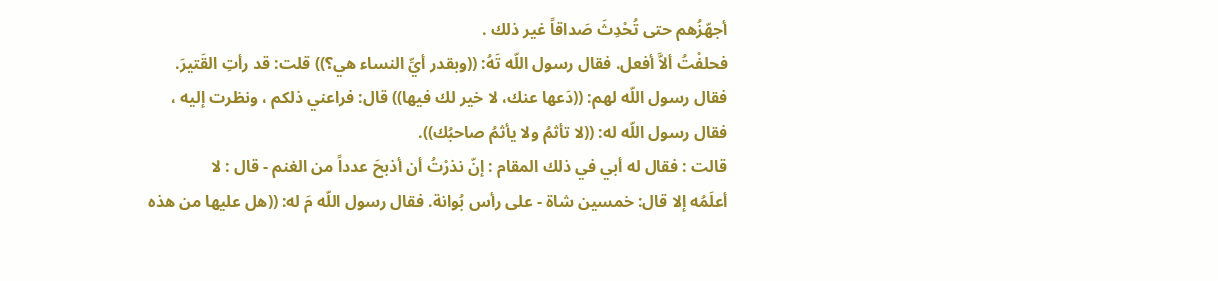أجهّزُهم حتى تُحْدِثَ صَداقاً غير ذلك .
فحلفْتُ ألاَّ أفعل. فقال رسول اللّه تَهُ: ((وبقدر أيِّ النساء هي؟)) قلت: قد رأتِ القَتيرَ.
فقال رسول اللّه لهم: ((دَعها عنك، لا خير لك فيها)) قال: فراعني ذلكم ، ونظرت إليه ،
فقال رسول اللّه له: ((لا تأثمُ ولا يأثمُ صاحبُك)).
قالت : فقال له أبي في ذلك المقام : إنّ نذرْتُ أن أذبحَ عدداً من الغنم - قال : لا
أعلَمُه إلا قال: خمسين شاة - على رأس بُوانة. فقال رسول اللّه مَ له: ((هل عليها من هذه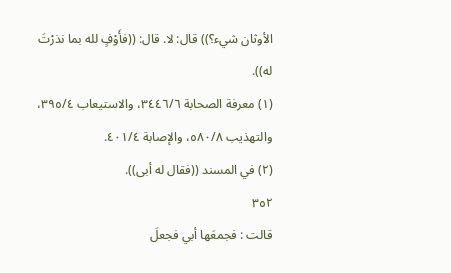الأوثان شيء؟)) قال: لا. قال: ((فأَوْفٍ لله بما نذرْتَ له)).
(١) معرفة الصحابة ٣٤٤٦/٦، والاستيعاب ٣٩٥/٤، والتهذيب ٥٨٠/٨، والإصابة ٤٠١/٤.
(٢) في المسند ((فقال له أبى)).
٣٥٢
قالت : فجمعَها أبي فجعلَ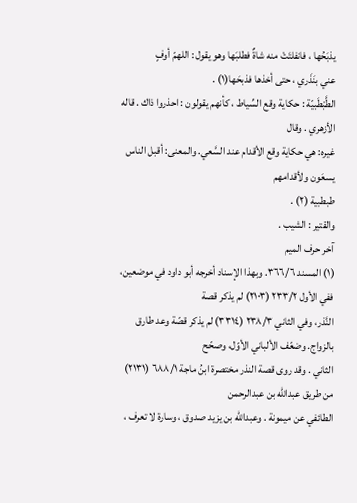يذبَحُها ، فانفلتَتْ منه شاةٌ فطلبَها وهو يقول : اللهمّ أوفٍ
عني بنَذَري ، حتى أخذها فذبحَها(١) .
الطَّبْطَبيّة : حكاية وقع السِّياط ، كأنهم يقولون : احذروا ذاك . قاله الأزهري . وقال
غيره: هي حكاية وقع الأقدام عند السَّعي. والمعنى: أقبل الناس يسعَون ولأقدامهم
طبطبية (٢) .
والقتير : الشيب .
آخر حرف الميم
(١) المسند ٣٦٦/٦. وبهذا الإسناد أخرجه أبو داود في موضعين، ففي الأول ٢٣٣/٢ (٢١٠٣) لم يذكر قصة
النَّذر، وفي الثاني ٢٣٨/٣ (٣٣١٤) لم يذكر قصّة وعد طارق بالزواج. وضعّف الألباني الأوّل، وصحّح
الثاني . وقد روى قصة النذر مختصرة ابنُ ماجة ٦٨٨/١ (٢١٣١) من طريق عبدالله بن عبدالرحمن
الطائفي عن ميمونة . وعبدالله بن يزيد صدوق ، وسارة لا تعرف ،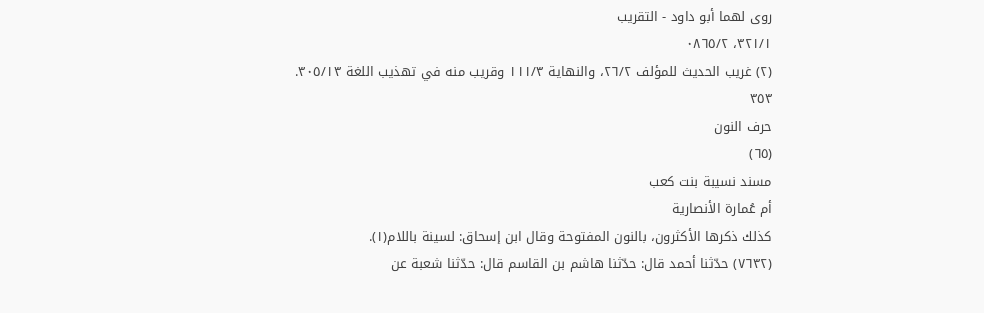روى لهما أبو داود - التقريب
٣٢١/١، ٠٨٦٥/٢
(٢) غريب الحديث للمؤلف ٢٦/٢، والنهاية ١١١/٣ وقريب منه في تهذيب اللغة ٣٠٥/١٣.
٣٥٣
حرف النون
(٦٥)
مسند نسيبة بنت كعب
أم عُمارة الأنصارية
كذلك ذكرها الأكثرون، بالنون المفتوحة وقال ابن إسحاق: لسينة باللام(١).
(٧٦٣٢) حدّثنا أحمد قال: حدّثنا هاشم بن القاسم قال: حدّثنا شعبة عن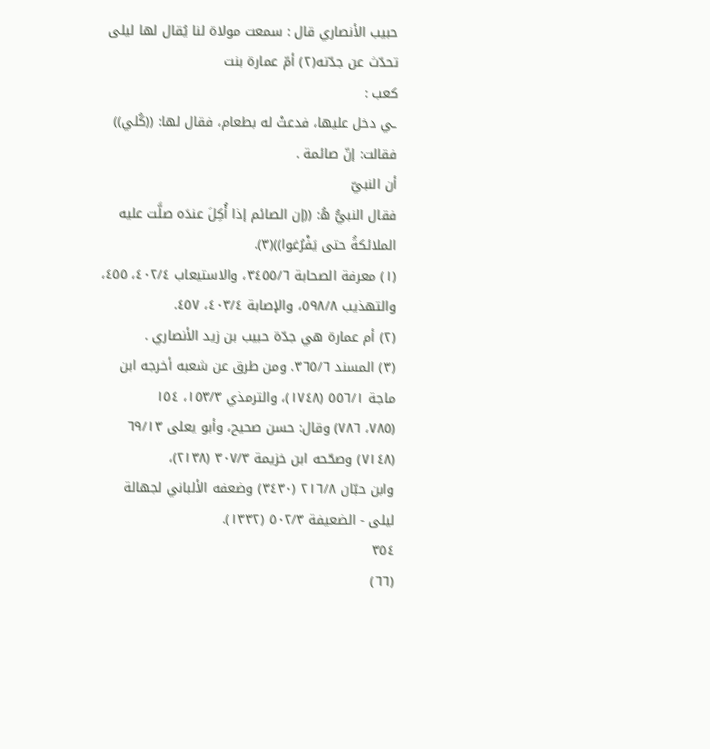حبيب الأنصاري قال : سمعت مولاة لنا يُقال لها ليلى تحدّث عن جدّته(٢) أمّ عمارة بنت
کعب :
ـي دخل عليها، فدعتْ له بطعام، فقال لها: ((كُلي)) فقالت: إنّ صائمة .
أن النبيّ
فقال النبيُّ هُ: ((إن الصائم إذا أُكِلَ عندَه صلَّت عليه الملائكةُ حتى يَفْرُغوا))(٣).
(١) معرفة الصحابة ٣٤٥٥/٦، والاستيعاب ٤٠٢/٤، ٤٥٥، والتهذيب ٥٩٨/٨، والإصابة ٤٠٣/٤، ٤٥٧.
(٢) أم عمارة هي جدّة حبيب بن زيد الأنصاري .
(٣) المسند ٣٦٥/٦. ومن طرق عن شعبه أخرجه ابن ماجة ٥٥٦/١ (١٧٤٨)، والترمذي ١٥٣/٣، ١٥٤
(٧٨٥، ٧٨٦) وقال: حسن صحيح، وأبو يعلى ٦٩/١٣ (٧١٤٨) وصحّحه ابن خزيمة ٣٠٧/٣ (٢١٣٨)،
وابن حبّان ٢١٦/٨ (٣٤٣٠) وضعفه الألباني لجهالة ليلى - الضعيفة ٥٠٢/٣ (١٣٣٢).
٣٥٤
(٦٦)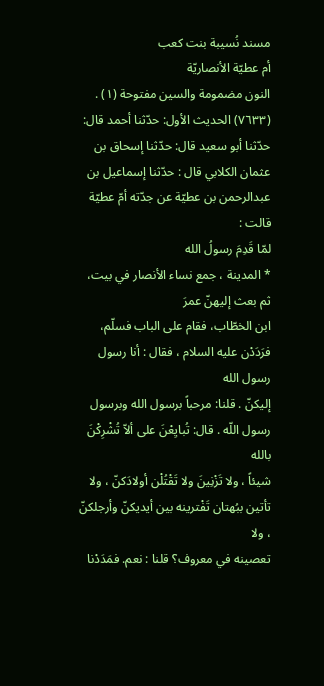مسند نُسیبة بنت کعب
أم عطيّة الأنصاريّة
النون مضمومة والسين مفتوحة (١) .
(٧٦٣٣) الحديث الأول: حدّثنا أحمد قال: حدّثنا أبو سعيد قال: حدّثنا إسحاق بن
عثمان الكلابي قال : حدّثنا إسماعيل بن عبدالرحمن بن عطيّة عن جدّته أمّ عطيّة قالت :
لمّا قَدِمَ رسولُ الله
* المدينة ، جمع نساء الأنصار في بيت، ثم بعث إليهنّ عمرَ
ابن الخطّاب، فقام على الباب فسلّم، فرَدَدْن عليه السلام ، فقال : أنا رسول رسول الله
إليكنّ . قلنا: مرحباً برسول الله وبرسول رسول اللّه . قال: تُبايِعْنَ على ألاّ تُشْرِكْنَ بالله
شيئاً ، ولا تَزْنِينَ ولا تَقْتُلْن أولادَكنّ ، ولا تأتين ببُهتان تَفْترينه بين أيديكنّ وأرجلكنّ ، ولا
تعصينه في معروف؟ قلنا : نعم. فمَدَدْنا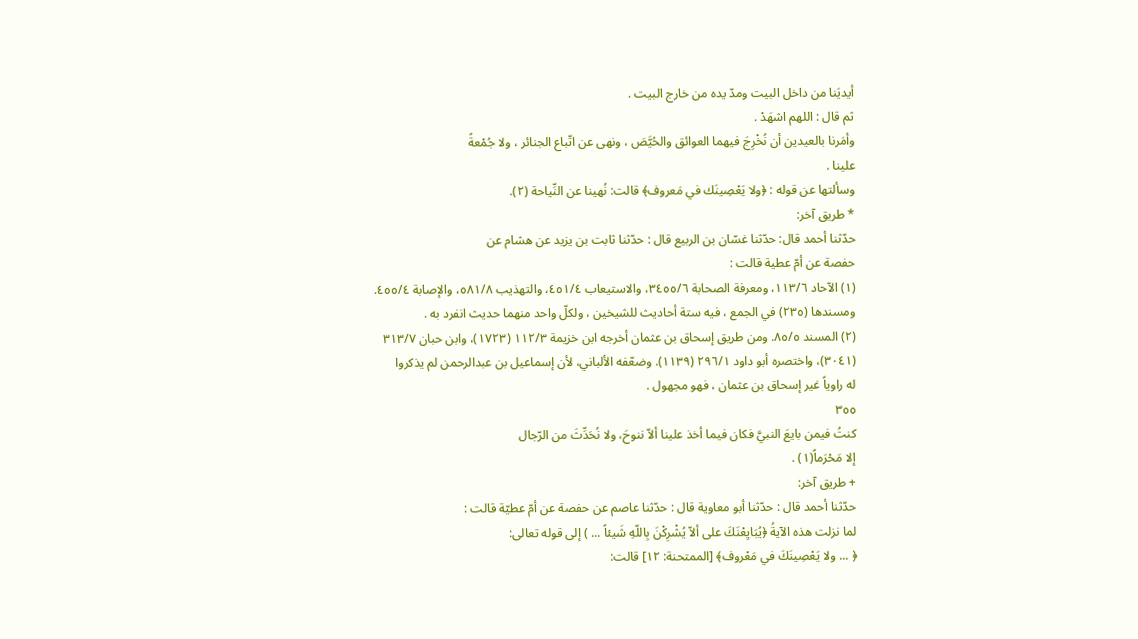أيديَنا من داخل البيت ومدّ يده من خارج البيت .
ثم قال : اللهم اشهَدْ .
وأمَرنا بالعيدين أن نُخْرِجَ فيهما العوائق والحُيَّصَ ، ونهى عن اتّباع الجنائر ، ولا جُمْعةً
علينا .
وسألتها عن قوله : ﴿ولا يَعْصِينَك في مَعروف﴾ قالت: نُهينا عن النِّياحة (٢).
* طريق آخر:
حدّثنا أحمد قال: حدّثنا غسّان بن الربيع قال : حدّثنا ثابت بن يزيد عن هشام عن
حفصة عن أمّ عطية قالت :
(١) الآحاد ١١٣/٦، ومعرفة الصحابة ٣٤٥٥/٦، والاستيعاب ٤٥١/٤، والتهذيب ٥٨١/٨، والإصابة ٤٥٥/٤.
ومسندها (٢٣٥) في الجمع ، فيه ستة أحاديث للشيخين ، ولكلّ واحد منهما حديث انفرد به .
(٢) المسند ٨٥/٥. ومن طريق إسحاق بن عثمان أخرجه ابن خزيمة ١١٢/٣ (١٧٢٣)، وابن حبان ٣١٣/٧
(٣٠٤١)، واختصره أبو داود ٢٩٦/١ (١١٣٩). وضعّفه الألباني، لأن إسماعيل بن عبدالرحمن لم يذكروا
له راوياً غير إسحاق بن عثمان ، فهو مجهول .
٣٥٥
كنتُ فيمن بايعَ النبيَّ فكان فيما أخذ علينا ألاّ ننوحَ، ولا نُحَدِّثَ من الرّجال
إلا مَحْرَماً(١) .
+ طريق آخر:
حدّثنا أحمد قال : حدّثنا أبو معاوية قال : حدّثنا عاصم عن حفصة عن أمّ عطيّة قالت :
لما نزلت هذه الآيةُ ﴿يُبَايِعْنَكَ على ألاّ يُشْرِكْنَ بِاللّهِ شَيئاً ... ) إلى قوله تعالى:
﴿ ... ولا يَعْصِينَكَ في مَعْروف﴾ [الممتحنة: ١٢] قالت: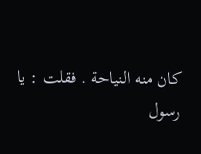كان منه النياحة . فقلت : يا
رسول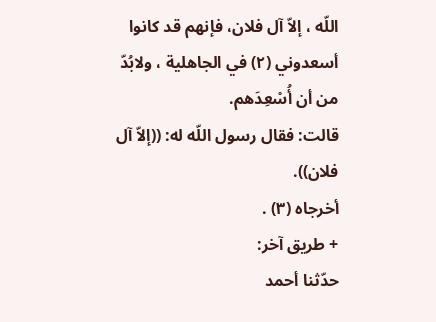اللّه ، إلاّ آل فلان، فإنهم قد كانوا أسعدوني (٢) في الجاهلية ، ولابُدّ من أن أُسْعِدَهم.
قالت: فقال رسول اللّه له: ((إلاّ آل فلان)).
أخرجاه (٣) .
+ طريق آخر:
حدّثنا أحمد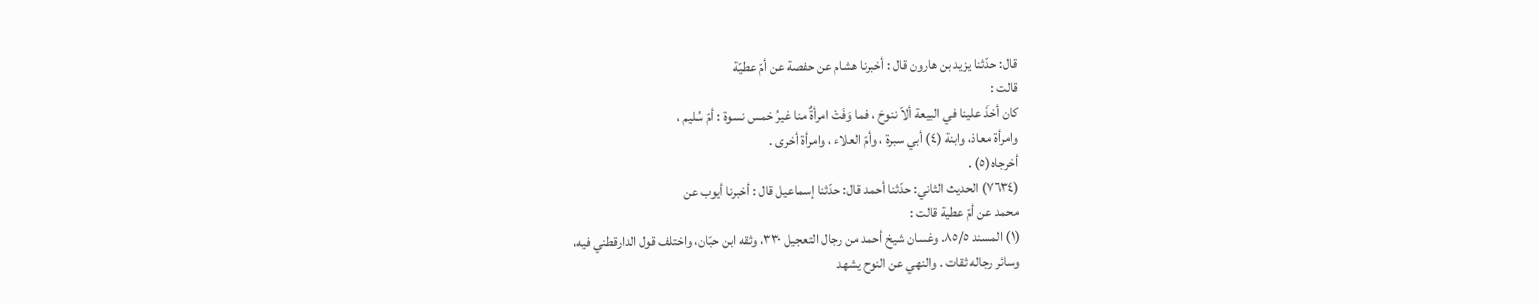قال: حدّثنا يزيد بن هارون قال : أخبرنا هشام عن حفصة عن أمّ عطيّة
قالت :
كان أخذَ علينا في البيعة ألاّ ننوحَ ، فما وَفَتْ امرأةٌ منا غيرُ خمس نسوة : أمّ سُليم ،
وامرأة معاذ، وابنة (٤) أبي سبرة ، وأمّ العلاء ، وامرأة أخرى .
أخرجاه(٥) .
(٧٦٣٤) الحديث الثاني: حدّثنا أحمد قال: حدّثنا إسماعيل قال : أخبرنا أيوب عن
محمد عن أمّ عطية قالت :
(١) المسند ٨٥/٥. وغسان شيخ أحمد من رجال التعجيل ٣٣٠، وثقه ابن حبّان، واختلف قول الدارقطني فيه،
وسائر رجاله ثقات . والنهي عن النوح يشهد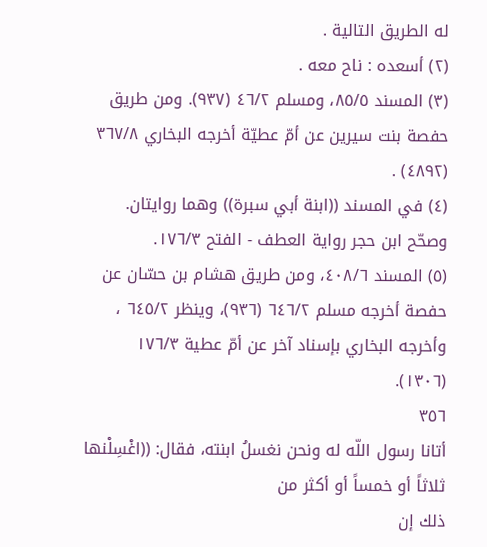له الطريق التالية .
(٢) أسعده : ناح معه .
(٣) المسند ٨٥/٥، ومسلم ٤٦/٢ (٩٣٧). ومن طريق حفصة بنت سيرين عن أمّ عطيّة أخرجه البخاري ٣٦٧/٨
(٤٨٩٢) .
(٤) في المسند ((ابنة أبي سبرة)) وهما روايتان. وصحّح ابن حجر رواية العطف - الفتح ١٧٦/٣.
(٥) المسند ٤٠٨/٦، ومن طريق هشام بن حسّان عن حفصة أخرجه مسلم ٦٤٦/٢ (٩٣٦)، وينظر ٦٤٥/٢ ،
وأخرجه البخاري بإسناد آخر عن أمّ عطية ١٧٦/٣ (١٣٠٦).
٣٥٦
أتانا رسول اللّه له ونحن نغسلُ ابنته، فقال: ((اغْسِلْنها ثلاثاً أو خمساً أو أكثر من
ذلك إن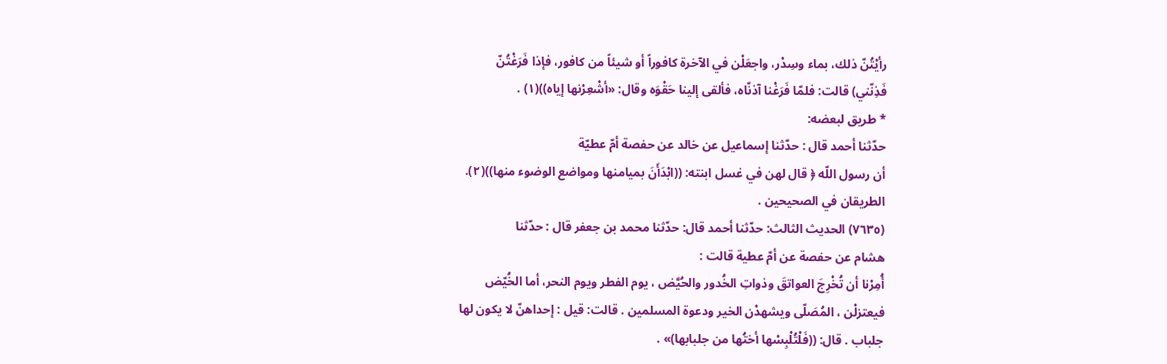رأيْتُنّ ذلك، بماء وسِدْر، واجعَلْن في الآخرة كافوراً أو شيئاً من كافور، فإذا فَرَغْتُنّ
فَذِنّني) قالت: فلمّا فَرَغْنا آذنّاه، فألقى إلينا حَقْوَه وقال: «أشْعِرْنها إياه))(١) .
* طريق لبعضه:
حدّثنا أحمد قال : حدّثنا إسماعيل عن خالد عن حفصة أمّ عطيّة
أن رسول اللّه ﴿ قال لهن في غسل ابنته: ((ابْدَأَنَ بميامنها ومواضع الوضوء منها))(٢).
الطريقان في الصحيحين .
(٧٦٣٥) الحديث الثالث: حدّثنا أحمد قال: حدّثنا محمد بن جعفر قال : حدّثنا
هشام عن حفصة عن أمّ عطية قالت :
أُمِرْنا أن تُخْرِجَ العواتقَ وذواتِ الخُدور والحُيَّض ، يوم الفطر ويوم النحر، أما الخُيّض
فيعتزلْن ، المُصَلّى ويشهدْن الخير ودعوة المسلمين . قالت: قيل : إحداهنّ لا يكون لها
جلباب . قال: ((فَلْتُلْبِسْها أختُها من جلبابها)» .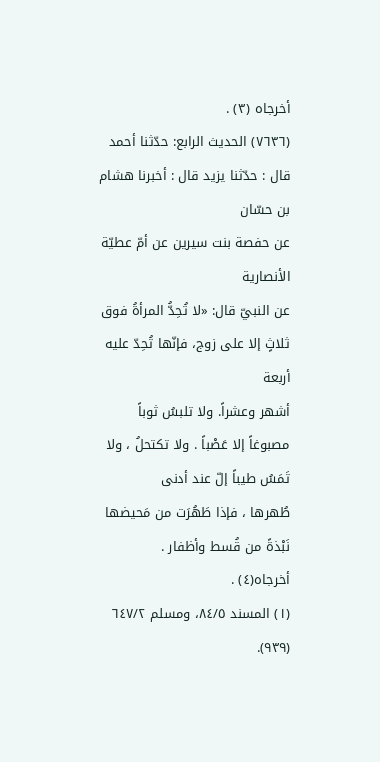أخرجاه (٣) .
(٧٦٣٦) الحديث الرابع: حدّثنا أحمد قال : حدّثنا يزيد قال : أخبرنا هشام بن حسّان
عن حفصة بنت سيرين عن أمّ عطيّة الأنصارية
عن النبيّ قال: «لا تُحِدُّ المرأةُ فوق ثلاثٍ إلا على زوج، فإنّها تُحِدّ عليه أربعة
أشهر وعشراً. ولا تلبسُ ثوباً مصبوغاً إلا عَصْباً . ولا تكتحلُ ، ولا تَمَسُ طيباً إلّ عند أدنى
طُهرها ، فإذا طَهُرَت من مَحيضها نَبْذةً من قُسط وأظفار .
أخرجاه(٤) .
(١) المسند ٨٤/٥، ومسلم ٦٤٧/٢ (٩٣٩).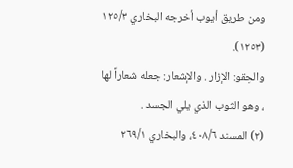ومن طريق أيوب أخرجه البخاري ١٢٥/٣ (١٢٥٣).
والحِقو: الإزار . والإشعار: جعله شعاراً لها ، وهو الثوب الذي يلي الجسد .
(٢) المسند ٤٠٨/٦، والبخاري ٢٦٩/١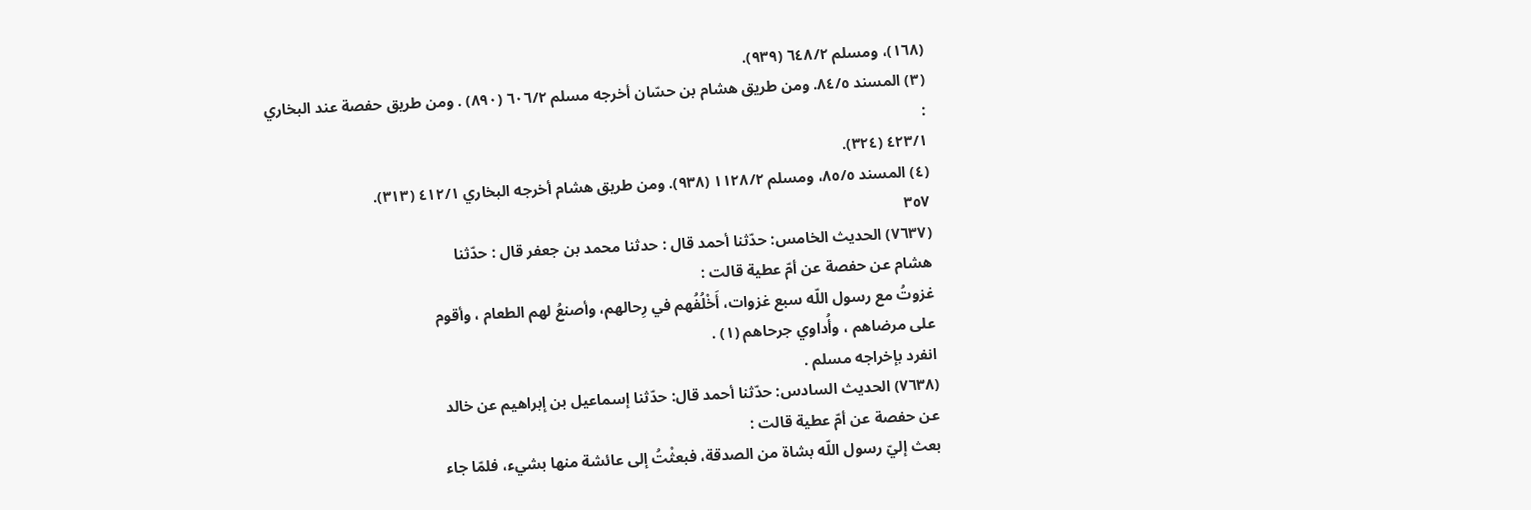(١٦٨)، ومسلم ٦٤٨/٢ (٩٣٩).
(٣) المسند ٨٤/٥. ومن طريق هشام بن حسّان أخرجه مسلم ٦٠٦/٢ (٨٩٠) . ومن طريق حفصة عند البخاري
:
٤٢٣/١ (٣٢٤).
(٤) المسند ٨٥/٥، ومسلم ١١٢٨/٢ (٩٣٨). ومن طريق هشام أخرجه البخاري ٤١٢/١ (٣١٣).
٣٥٧
(٧٦٣٧) الحدیث الخامس: حدّثنا أحمد قال : حدثنا محمد بن جعفر قال : حدّثنا
هشام عن حفصة عن أمّ عطية قالت :
غزوتُ مع رسول اللّه سبع غزوات، أَخْلُفُهم في رِحالهم، وأصنعُ لهم الطعام ، وأقوم
على مرضاهم ، وأُداوي جرحاهم (١) .
انفرد بإخراجه مسلم .
(٧٦٣٨) الحديث السادس: حدّثنا أحمد قال: حدّثنا إسماعيل بن إبراهيم عن خالد
عن حفصة عن أمّ عطية قالت :
بعث إليّ رسول اللّه بشاة من الصدقة، فبعثْتُ إلى عائشة منها بشيء، فلمّا جاء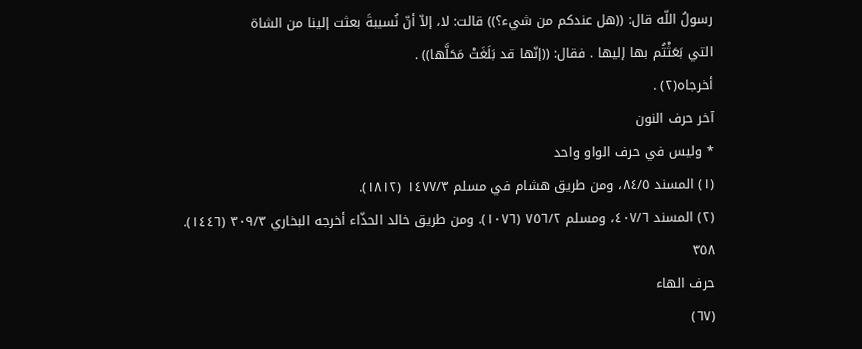رسولُ اللّه قال: ((هل عندكم من شيء؟)) قالت: لا، إلاّ أنّ نُسيبةَ بعثت إلينا من الشاة
التي بَعَثْتُم بها إليها . فقال: ((إنّها قد بَلَغَتْ مَحَلَّها)) .
أخرجاه(٢) .
آخر حرف النون
* وليس في حرف الواو واحد
(١) المسند ٨٤/٥، ومن طريق هشام في مسلم ١٤٧٧/٣ (١٨١٢).
(٢) المسند ٤٠٧/٦، ومسلم ٧٥٦/٢ (١٠٧٦). ومن طريق خالد الحذّاء أخرجه البخاري ٣٠٩/٣ (١٤٤٦).
٣٥٨
حرف الهاء
(٦٧)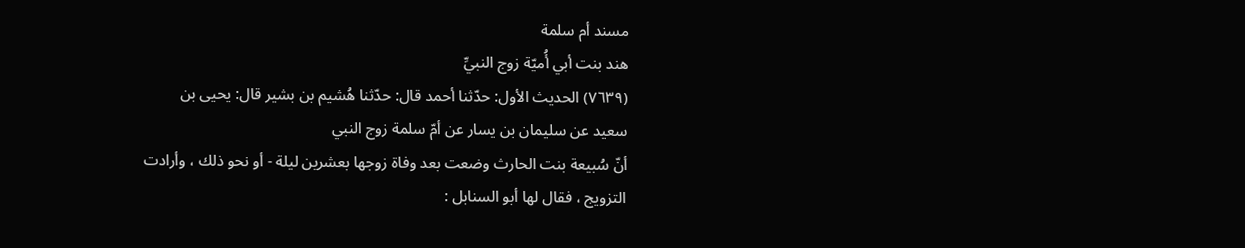مسند أم سلمة
هند بنت أبي أُميّة زوج النبيِّ
(٧٦٣٩) الحديث الأول: حدّثنا أحمد قال: حدّثنا هُشيم بن بشير قال: يحيى بن
سعيد عن سليمان بن يسار عن أمّ سلمة زوج النبي
أنّ سُبيعة بنت الحارث وضعت بعد وفاة زوجها بعشرين ليلة - أو نحو ذلك ، وأرادت
التزويج ، فقال لها أبو السنابل :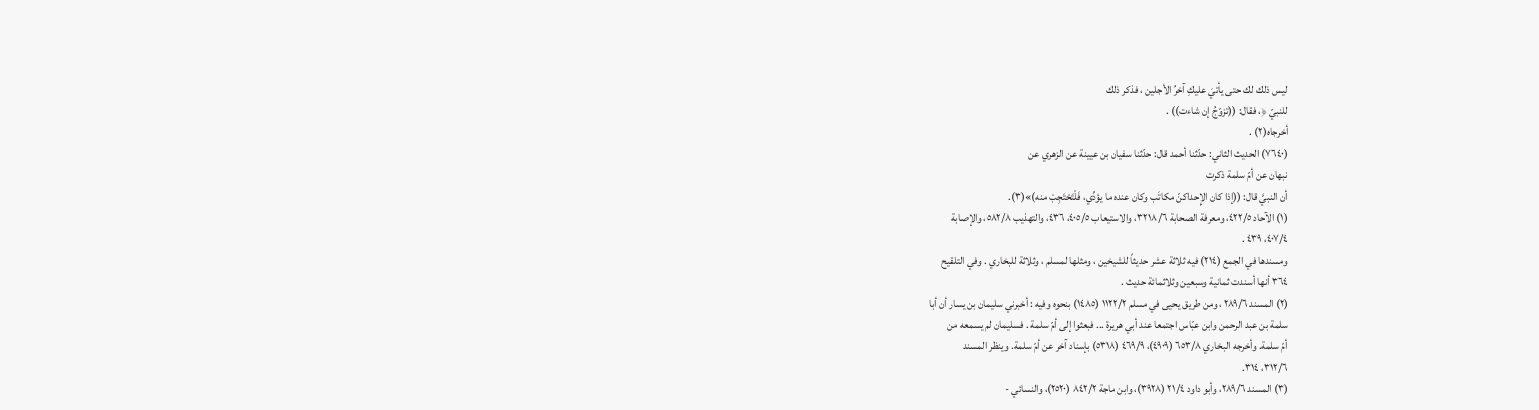ليس ذلك لك حتى يأتيَ عليكِ آخرُ الأجلين ، فذكر ذلك
للنبيّ ﴿، فقال: ((تزوّجُ إن شاءت)) .
أخرجاه(٢) .
(٧٦٤٠) الحديث الثاني: حدّثنا أحمد قال: حدّثنا سفيان بن عيينة عن الزهري عن
نبهان عن أمّ سلمة ذكرت
أن النبيَّ قال: ((إذا كان الإِحداكنّ مكاتَب وكان عنده ما يؤدِّي، فَلْتَحْتَجِبْ منه)»(٣).
(١) الآحاد ٤٢٢/٥، ومعرفة الصحابة ٣٢١٨/٦، والاستيعاب ٤٠٥/٥، ٤٣٦، والتهذيب ٥٨٢/٨، والإصابة
٤٠٧/٤، ٤٣٩ .
ومسندها في الجمع (٢١٤) فيه ثلاثة عشر حديثاً للشيخين ، ومثلها لمسلم ، وثلاثة للبخاري . وفي التلقيح
٣٦٤ أنها أسندت ثمانية وسبعين وثلاثمائة حديث .
(٢) المسند ٢٨٩/٦ ، ومن طريق يحيى في مسلم ١١٢٢/٢ (١٤٨٥) بنحوه وفيه : أخبرني سليمان بن يسار أن أبا
سلمة بن عبد الرحمن وابن عبّاس اجتمعا عند أبي هريرة ... فبعثوا إلى أمّ سلمة . فسليمان لم يسمعه من
أمّ سلمة. وأخرجه البخاري ٦٥٣/٨ (٤٩٠٩)، ٤٦٩/٩ (٥٣١٨) بإسناد آخر عن أمّ سلمة. وينظر المسند
٣١٢/٦، ٣١٤.
(٣) المسند ٢٨٩/٦، وأبو داود ٢١/٤ (٣٩٢٨)، وابن ماجة ٨٤٢/٢ (٢٥٢٠)، والنسائي -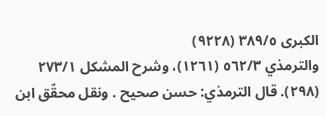الكبرى ٣٨٩/٥ (٩٢٢٨)
والترمذي ٥٦٢/٣ (١٢٦١)، وشرح المشكل ٢٧٣/١ (٢٩٨). قال الترمذي: حسن صحيح . ونقل محقّق ابن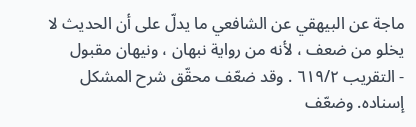ماجة عن البيهقي عن الشافعي ما يدلّ على أن الحديث لا يخلو من ضعف ، لأنه من رواية نبهان ، ونيهان مقبول
- التقريب ٦١٩/٢ . وقد ضعّف محقّق شرح المشكل إسناده. وضعّف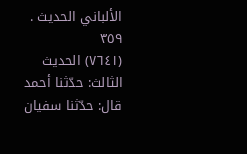الألباني الحديث .
٣٥٩
(٧٦٤١) الحديث الثالث: حدّثنا أحمد قال: حدّثنا سفيان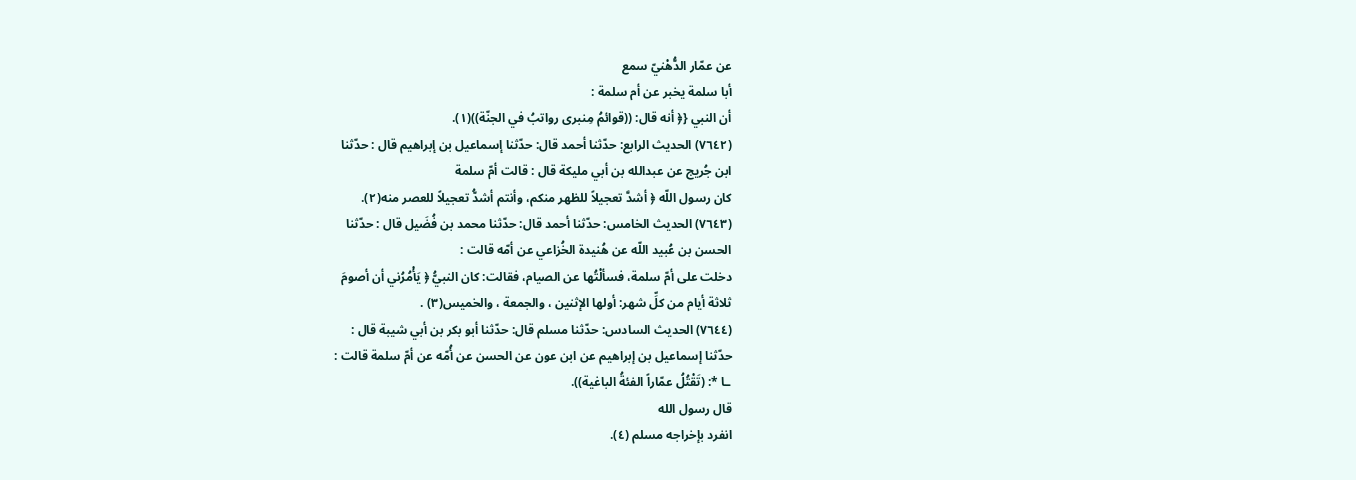عن عمّار الدُّهْنيّ سمع
أبا سلمة يخبر عن أم سلمة :
أن النبي {﴿ أنه قال: ((قوائمُ مِنبرى رواتبُ في الجنّة))(١).
(٧٦٤٢) الحديث الرابع: حدّثنا أحمد قال: حدّثنا إسماعيل بن إبراهيم قال : حدّثنا
ابن جُريج عن عبدالله بن أبي مليكة قال : قالت أمّ سلمة
كان رسول اللّه ﴿ أشدَّ تعجيلاً للظهر منكم، وأنتم أشدُّ تعجيلاً للعصر منه(٢).
(٧٦٤٣) الحديث الخامس: حدّثنا أحمد قال: حدّثنا محمد بن فُضَيل قال : حدّثنا
الحسن بن عُبيد اللّه عن هُنيدة الخُزاعي عن أمّه قالت :
دخلت على أمّ سلمة، فسألْتُها عن الصيام، فقالت: كان النبيُّ ﴿ يَأْمُرُني أن أصومَ
ثلاثة أيام من كلِّ شهر: أولها الإثنين ، والجمعة ، والخميس(٣) .
(٧٦٤٤) الحديث السادس: حدّثنا مسلم قال: حدّثنا أبو بكر بن أبي شيبة قال :
حدّثنا إسماعيل بن إبراهيم عن ابن عون عن الحسن عن أُمّه عن أمّ سلمة قالت :
ـا *: (تَقْتُلُ عمّاراً الفئةُ الباغية)).
قال رسول الله
انفرد بإخراجه مسلم (٤).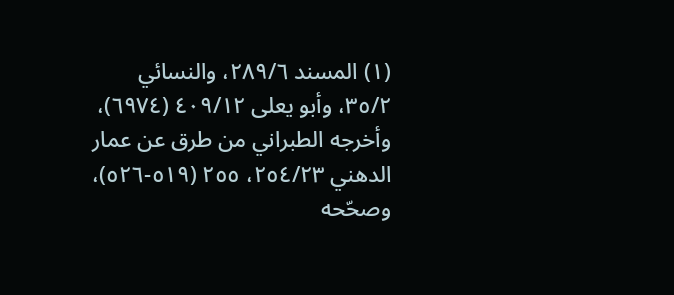(١) المسند ٢٨٩/٦، والنسائي ٣٥/٢، وأبو يعلى ٤٠٩/١٢ (٦٩٧٤)، وأخرجه الطبراني من طرق عن عمار
الدهني ٢٥٤/٢٣، ٢٥٥ (٥١٩-٥٢٦)، وصحّحه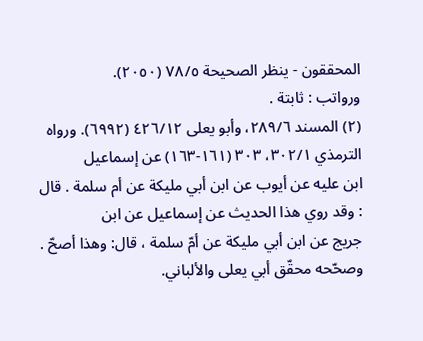المحققون - ينظر الصحيحة ٧٨/٥ (٢٠٥٠).
ورواتب : ثابتة .
(٢) المسند ٢٨٩/٦، وأبو يعلى ٤٢٦/١٢ (٦٩٩٢). ورواه الترمذي ٣٠٢/١، ٣٠٣ (١٦١-١٦٣) عن إسماعيل
ابن عليه عن أيوب عن ابن أبي مليكة عن أم سلمة . قال : وقد روي هذا الحديث عن إسماعيل عن ابن
جريج عن ابن أبي مليكة عن أمّ سلمة ، قال: وهذا أصحّ . وصحّحه محقّق أبي يعلى والألباني.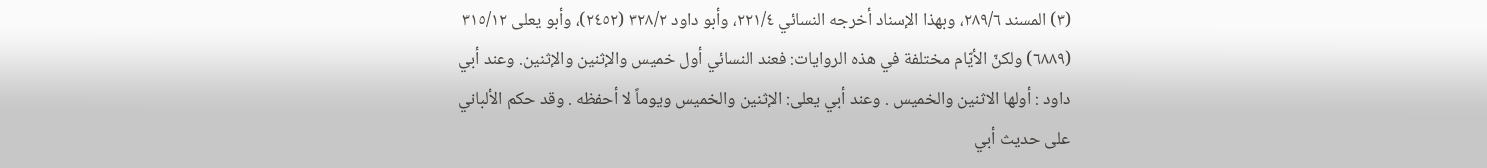(٣) المسند ٢٨٩/٦، وبهذا الإسناد أخرجه النسائي ٢٢١/٤، وأبو داود ٣٢٨/٢ (٢٤٥٢)، وأبو يعلى ٣١٥/١٢
(٦٨٨٩) ولكنّ الأيّام مختلفة في هذه الروايات: فعند النسائي أول خميس والإثنين والإثنين. وعند أبي
داود : أولها الاثنين والخميس . وعند أبي يعلى: الإثنين والخميس ويوماً لا أحفظه . وقد حكم الألباني
على حديث أبي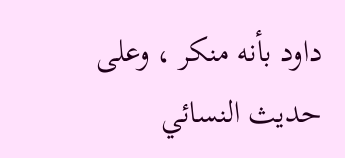داود بأنه منكر ، وعلى حديث النسائي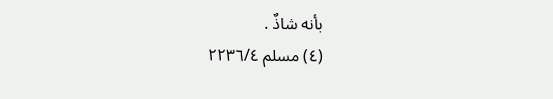بأنه شاذٌ .
(٤) مسلم ٢٢٣٦/٤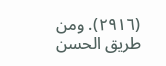(٢٩١٦). ومن طريق الحسن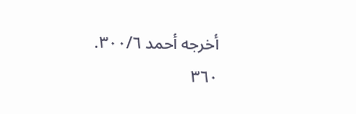أخرجه أحمد ٣٠٠/٦.
٣٦٠